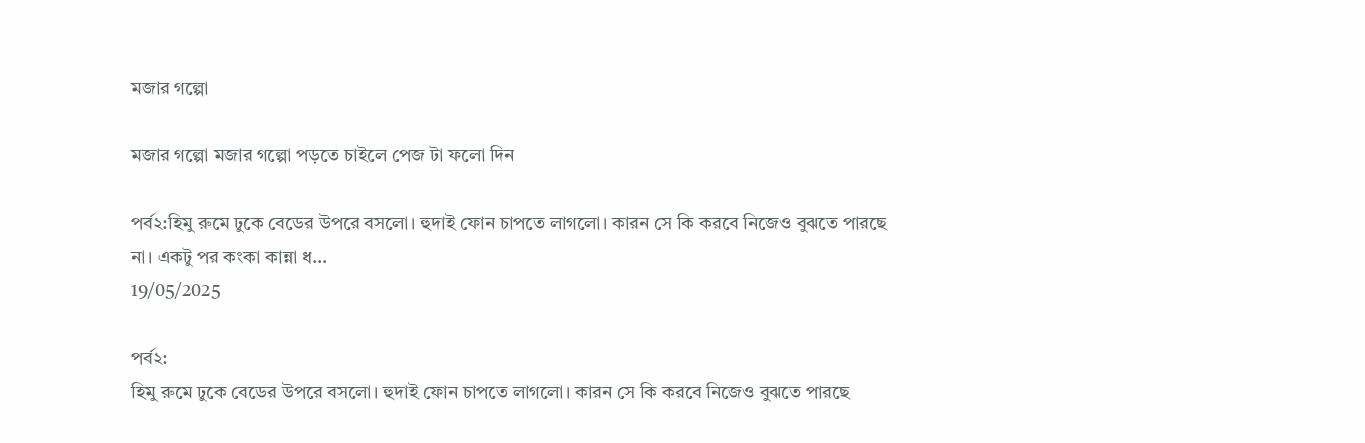মজার গল্পো

মজার গল্পো মজার গল্পো পড়তে চাইলে পেজ টা ফলো দিন

পর্ব২:হিমু রুমে ঢুকে বেডের উপরে বসলো। হুদাই ফোন চাপতে লাগলো। কারন সে কি করবে নিজেও বুঝতে পারছে না। একটু পর কংকা কান্না ধ...
19/05/2025

পর্ব২:
হিমু রুমে ঢুকে বেডের উপরে বসলো। হুদাই ফোন চাপতে লাগলো। কারন সে কি করবে নিজেও বুঝতে পারছে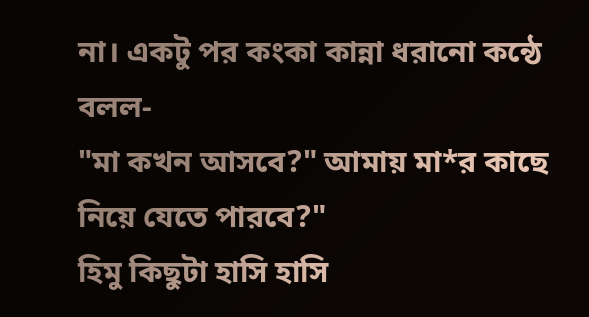না। একটু পর কংকা কান্না ধরানো কন্ঠে বলল-
"মা কখন আসবে?" আমায় মা*র কাছে নিয়ে যেতে পারবে?"
হিমু কিছুটা হাসি হাসি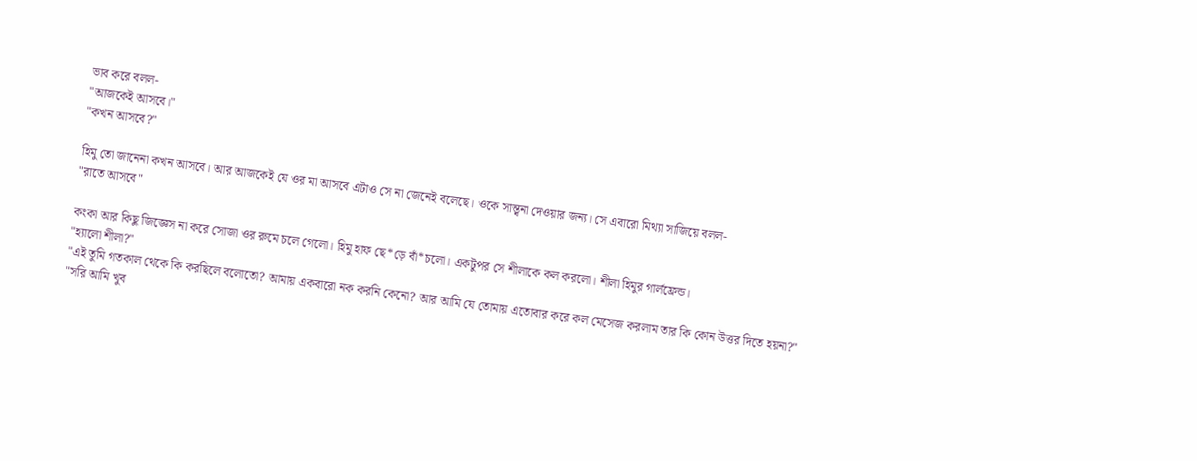ভাব করে বলল-
"আজকেই আসবে।"
"কখন আসবে?"

হিমু তো জানেনা কখন আসবে। আর আজকেই যে ওর মা আসবে এটাও সে না জেনেই বলেছে। ওকে সান্ত্বনা দেওয়ার জন্য। সে এবারো মিথ্যা সাজিয়ে বলল-
"রাতে আসবে"

কংকা আর কিছু জিজ্ঞেস না করে সোজা ওর রুমে চলে গেলো। হিমু হাফ ছে*ড়ে বাঁ*চলো। একটুপর সে শীলাকে কল করলো। শীলা হিমুর গার্লফ্রেন্ড।
"হ্যালো শীলা?"
"এই তুমি গতকাল থেকে কি করছিলে বলোতো? আমায় একবারো নক করনি কেনো? আর আমি যে তোমায় এতোবার করে কল মেসেজ করলাম তার কি কোন উত্তর দিতে হয়না?"
"সরি আমি খুব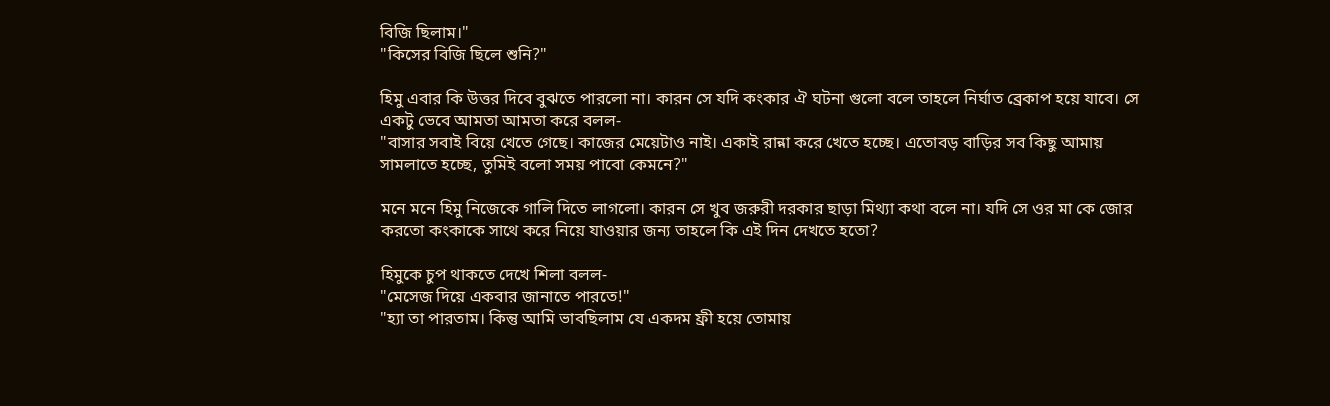বিজি ছিলাম।"
"কিসের বিজি ছিলে শুনি?"

হিমু এবার কি উত্তর দিবে বুঝতে পারলো না। কারন সে যদি কংকার ঐ ঘটনা গুলো বলে তাহলে নির্ঘাত ব্রেকাপ হয়ে যাবে। সে একটু ভেবে আমতা আমতা করে বলল-
"বাসার সবাই বিয়ে খেতে গেছে। কাজের মেয়েটাও নাই। একাই রান্না করে খেতে হচ্ছে। এতোবড় বাড়ির সব কিছু আমায় সামলাতে হচ্ছে, তুমিই বলো সময় পাবো কেমনে?"

মনে মনে হিমু নিজেকে গালি দিতে লাগলো। কারন সে খুব জরুরী দরকার ছাড়া মিথ্যা কথা বলে না। যদি সে ওর মা কে জোর করতো কংকাকে সাথে করে নিয়ে যাওয়ার জন্য তাহলে কি এই দিন দেখতে হতো?

হিমুকে চুপ থাকতে দেখে শিলা বলল-
"মেসেজ দিয়ে একবার জানাতে পারতে!"
"হ্যা তা পারতাম। কিন্তু আমি ভাবছিলাম যে একদম ফ্রী হয়ে তোমায়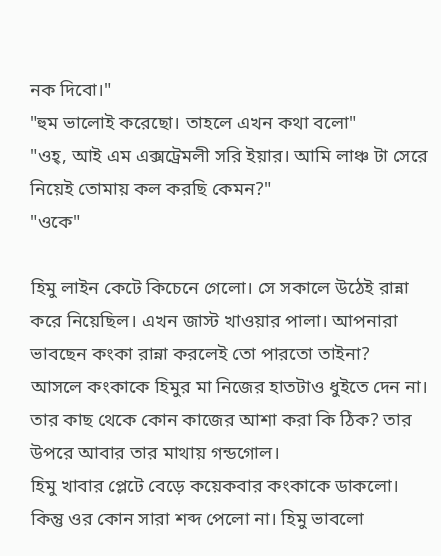নক দিবো।"
"হুম ভালোই করেছো। তাহলে এখন কথা বলো"
"ওহ্, আই এম এক্সট্রেমলী সরি ইয়ার। আমি লাঞ্চ টা সেরে নিয়েই তোমায় কল করছি কেমন?"
"ওকে"

হিমু লাইন কেটে কিচেনে গেলো। সে সকালে উঠেই রান্না করে নিয়েছিল। এখন জাস্ট খাওয়ার পালা। আপনারা ভাবছেন কংকা রান্না করলেই তো পারতো তাইনা?
আসলে কংকাকে হিমুর মা নিজের হাতটাও ধুইতে দেন না। তার কাছ থেকে কোন কাজের আশা করা কি ঠিক? তার উপরে আবার তার মাথায় গন্ডগোল।
হিমু খাবার প্লেটে বেড়ে কয়েকবার কংকাকে ডাকলো। কিন্তু ওর কোন সারা শব্দ পেলো না। হিমু ভাবলো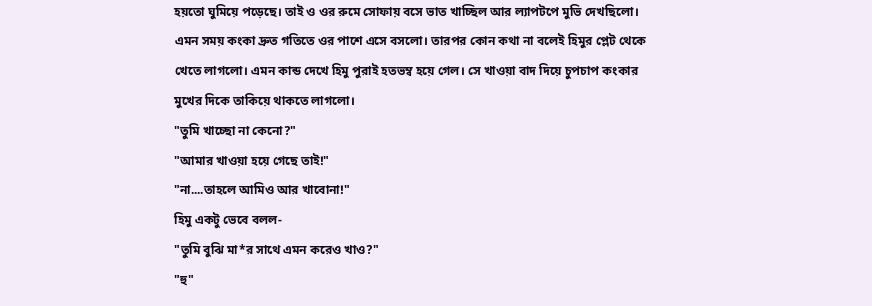হয়তো ঘুমিয়ে পড়েছে। তাই ও ওর রুমে সোফায় বসে ভাত খাচ্ছিল আর ল্যাপটপে মুভি দেখছিলো। এমন সময় কংকা দ্রুত গতিতে ওর পাশে এসে বসলো। তারপর কোন কথা না বলেই হিমুর প্লেট থেকে খেতে লাগলো। এমন কান্ড দেখে হিমু পুরাই হতভম্ব হয়ে গেল। সে খাওয়া বাদ দিয়ে চুপচাপ কংকার মুখের দিকে তাকিয়ে থাকতে লাগলো।
"তুমি খাচ্ছো না কেনো?"
"আমার খাওয়া হয়ে গেছে তাই!"
"না....তাহলে আমিও আর খাবোনা!"
হিমু একটু ভেবে বলল-
"তুমি বুঝি মা*র সাথে এমন করেও খাও?"
"হু"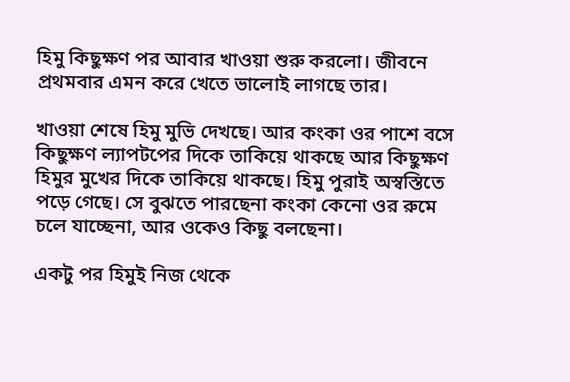হিমু কিছুক্ষণ পর আবার খাওয়া শুরু করলো। জীবনে প্রথমবার এমন করে খেতে ভালোই লাগছে তার।

খাওয়া শেষে হিমু মুভি দেখছে। আর কংকা ওর পাশে বসে কিছুক্ষণ ল্যাপটপের দিকে তাকিয়ে থাকছে আর কিছুক্ষণ হিমুর মুখের দিকে তাকিয়ে থাকছে। হিমু পুরাই অস্বস্তিতে পড়ে গেছে। সে বুঝতে পারছেনা কংকা কেনো ওর রুমে চলে যাচ্ছেনা, আর ওকেও কিছু বলছেনা।

একটু পর হিমুই নিজ থেকে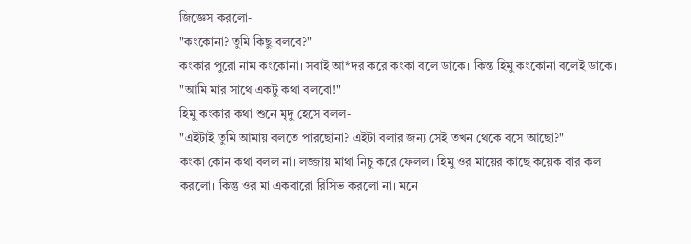জিজ্ঞেস করলো-
"কংকোনা? তুমি কিছু বলবে?"
কংকার পুরো নাম কংকোনা। সবাই আ*দর করে কংকা বলে ডাকে। কিন্ত হিমু কংকোনা বলেই ডাকে।
"আমি মার সাথে একটু কথা বলবো!"
হিমু কংকার কথা শুনে মৃদু হেসে বলল-
"এইটাই তুমি আমায় বলতে পারছোনা? এইটা বলার জন্য সেই তখন থেকে বসে আছো?"
কংকা কোন কথা বলল না। লজ্জায় মাথা নিচু করে ফেলল। হিমু ওর মায়ের কাছে কয়েক বার কল করলো। কিন্তু ওর মা একবারো রিসিভ করলো না। মনে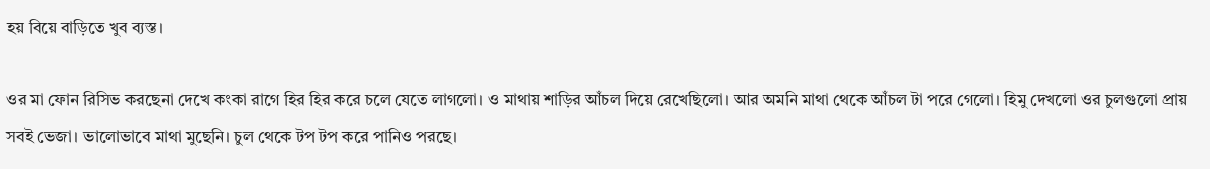হয় বিয়ে বাড়িতে খুব ব্যস্ত।

ওর মা ফোন রিসিভ করছেনা দেখে কংকা রাগে হির হির করে চলে যেতে লাগলো। ও মাথায় শাড়ির আঁচল দিয়ে রেখেছিলো। আর অমনি মাথা থেকে আঁচল টা পরে গেলো। হিমু দেখলো ওর চুলগুলো প্রায় সবই ভেজা। ভালোভাবে মাথা মুছেনি। চুল থেকে টপ টপ করে পানিও পরছে।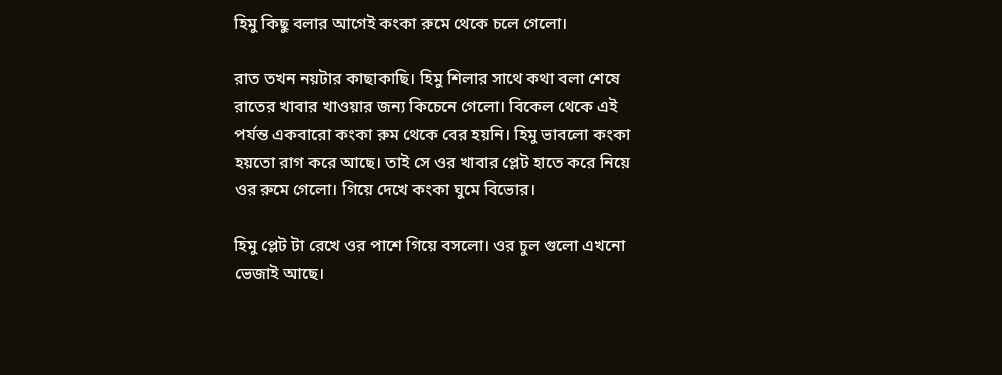হিমু কিছু বলার আগেই কংকা রুমে থেকে চলে গেলো।

রাত তখন নয়টার কাছাকাছি। হিমু শিলার সাথে কথা বলা শেষে রাতের খাবার খাওয়ার জন্য কিচেনে গেলো। বিকেল থেকে এই পর্যন্ত একবারো কংকা রুম থেকে বের হয়নি। হিমু ভাবলো কংকা হয়তো রাগ করে আছে। তাই সে ওর খাবার প্লেট হাতে করে নিয়ে ওর রুমে গেলো। গিয়ে দেখে কংকা ঘুমে বিভোর।

হিমু প্লেট টা রেখে ওর পাশে গিয়ে বসলো। ওর চুল গুলো এখনো ভেজাই আছে।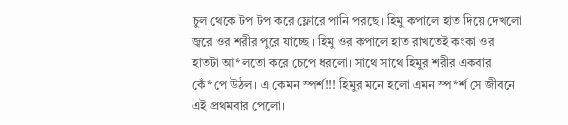চুল থেকে টপ টপ করে ফ্লোরে পানি পরছে। হিমু কপালে হাত দিয়ে দেখলো জ্বরে ওর শরীর পুরে যাচ্ছে । হিমু ওর কপালে হাত রাখতেই কংকা ওর হাতটা আ*লতো করে চেপে ধরলো। সাথে সাথে হিমুর শরীর একবার কেঁ*পে উঠল। এ কেমন স্পর্শ!!! হিমুর মনে হলো এমন স্প*র্শ সে জীবনে এই প্রথমবার পেলো।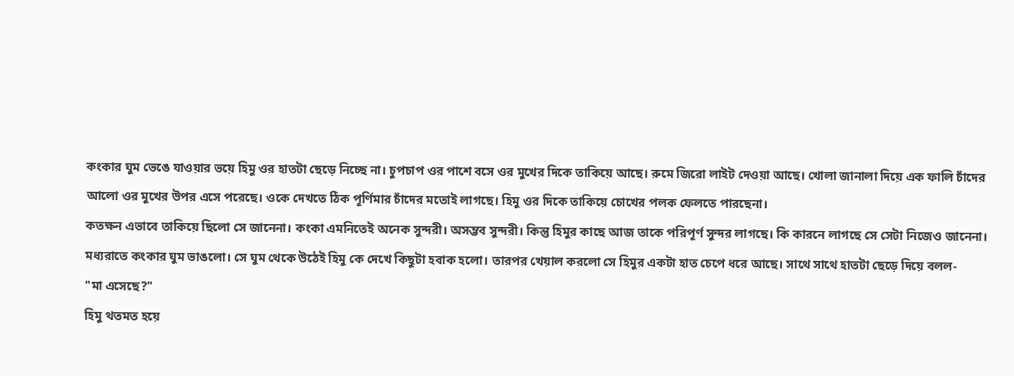কংকার ঘুম ভেঙে যাওয়ার ভয়ে হিমু ওর হাতটা ছেড়ে নিচ্ছে না। চুপচাপ ওর পাশে বসে ওর মুখের দিকে তাকিয়ে আছে। রুমে জিরো লাইট দেওয়া আছে। খোলা জানালা দিয়ে এক ফালি চাঁদের আলো ওর মুখের উপর এসে পরেছে। ওকে দেখতে ঠিক পূর্ণিমার চাঁদের মতোই লাগছে। হিমু ওর দিকে তাকিয়ে চোখের পলক ফেলতে পারছেনা।
কতক্ষন এভাবে তাকিয়ে ছিলো সে জানেনা। কংকা এমনিতেই অনেক সুন্দরী। অসম্ভব সুন্দরী। কিন্তু হিমুর কাছে আজ তাকে পরিপূর্ণ সুন্দর লাগছে। কি কারনে লাগছে সে সেটা নিজেও জানেনা।
মধ্যরাতে কংকার ঘুম ভাঙলো। সে ঘুম থেকে উঠেই হিমু কে দেখে কিছুটা হবাক হলো। তারপর খেয়াল করলো সে হিমুর একটা হাত চেপে ধরে আছে। সাথে সাথে হাতটা ছেড়ে দিয়ে বলল-
"মা এসেছে?"
হিমু থতমত হয়ে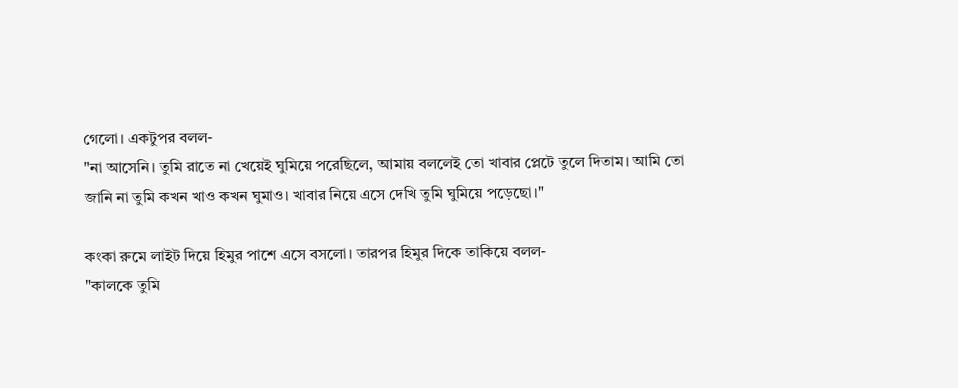গেলো। একটুপর বলল-
"না আসেনি। তুমি রাতে না খেয়েই ঘুমিয়ে পরেছিলে, আমায় বললেই তো খাবার প্লেটে তুলে দিতাম। আমি তো জানি না তুমি কখন খাও কখন ঘুমাও। খাবার নিয়ে এসে দেখি তুমি ঘুমিয়ে পড়েছো।"

কংকা রুমে লাইট দিয়ে হিমুর পাশে এসে বসলো। তারপর হিমুর দিকে তাকিয়ে বলল-
"কালকে তুমি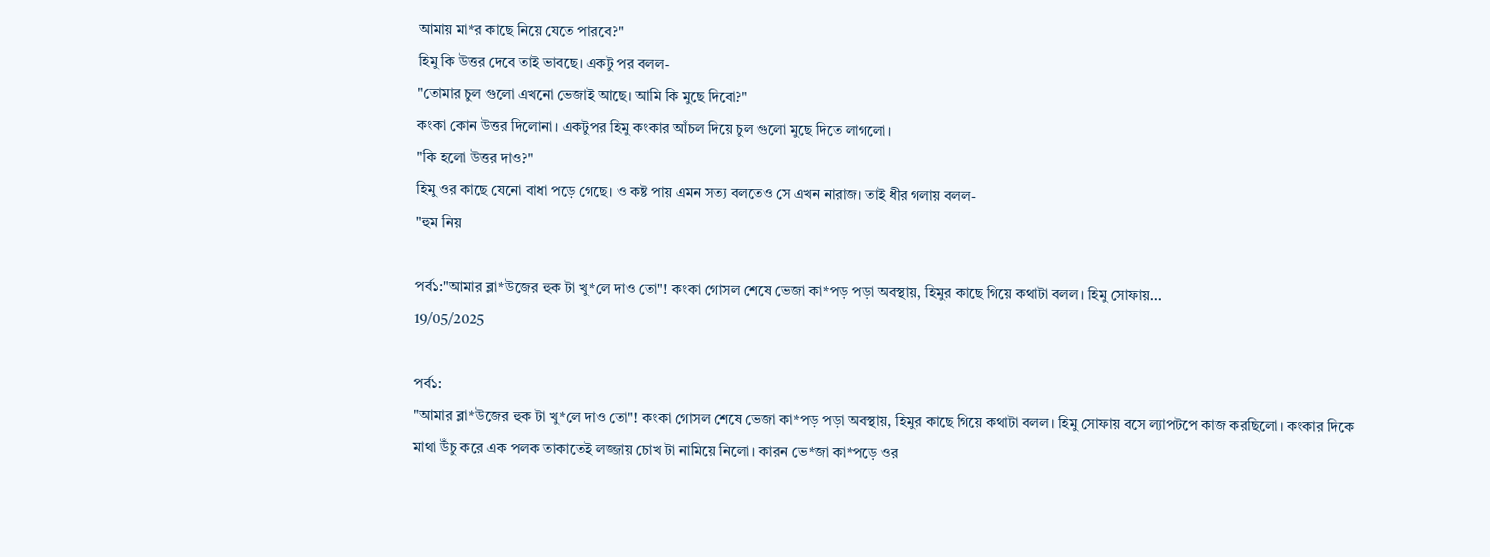আমায় মা*র কাছে নিয়ে যেতে পারবে?"
হিমু কি উত্তর দেবে তাই ভাবছে। একটু পর বলল-
"তোমার চুল গুলো এখনো ভেজাই আছে। আমি কি মুছে দিবো?"
কংকা কোন উত্তর দিলোনা। একটুপর হিমু কংকার আঁচল দিয়ে চুল গুলো মুছে দিতে লাগলো।
"কি হলো উত্তর দাও?"
হিমু ওর কাছে যেনো বাধা পড়ে গেছে। ও কষ্ট পায় এমন সত্য বলতেও সে এখন নারাজ। তাই ধীর গলায় বলল-
"হুম নিয়

পর্ব১:"আমার ব্লা*উজের হুক টা খু*লে দাও তো"! কংকা গোসল শেষে ভেজা কা*পড় পড়া অবস্থায়, হিমুর কাছে গিয়ে কথাটা বলল। হিমু সোফায়...
19/05/2025

পর্ব১:
"আমার ব্লা*উজের হুক টা খু*লে দাও তো"! কংকা গোসল শেষে ভেজা কা*পড় পড়া অবস্থায়, হিমুর কাছে গিয়ে কথাটা বলল। হিমু সোফায় বসে ল্যাপটপে কাজ করছিলো। কংকার দিকে মাথা উঁচু করে এক পলক তাকাতেই লজ্জায় চোখ টা নামিয়ে নিলো। কারন ভে*জা কা*পড়ে ওর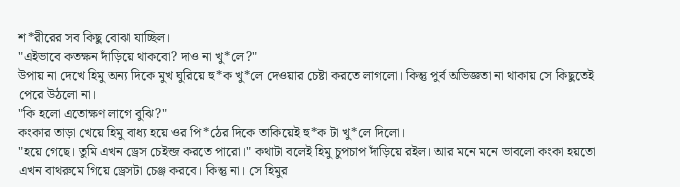শ*রীরের সব কিছু বোঝা যাচ্ছিল।
"এইভাবে কতক্ষন দাঁড়িয়ে থাকবো? দাও না খু*লে?"
উপায় না দেখে হিমু অন্য দিকে মুখ ঘুরিয়ে হু*ক খু*লে দেওয়ার চেষ্টা করতে লাগলো। কিন্তু পুর্ব অভিজ্ঞতা না থাকায় সে কিছুতেই পেরে উঠলো না।
"কি হলো এতোক্ষণ লাগে বুঝি?"
কংকার তাড়া খেয়ে হিমু বাধ্য হয়ে ওর পি*ঠের দিকে তাকিয়েই হু*ক টা খু*লে দিলো।
"হয়ে গেছে। তুমি এখন ড্রেস চেইন্জ করতে পারো।" কথাটা বলেই হিমু চুপচাপ দাঁড়িয়ে রইল। আর মনে মনে ভাবলো কংকা হয়তো এখন বাথরুমে গিয়ে ড্রেসটা চেঞ্জ করবে। কিন্তু না। সে হিমুর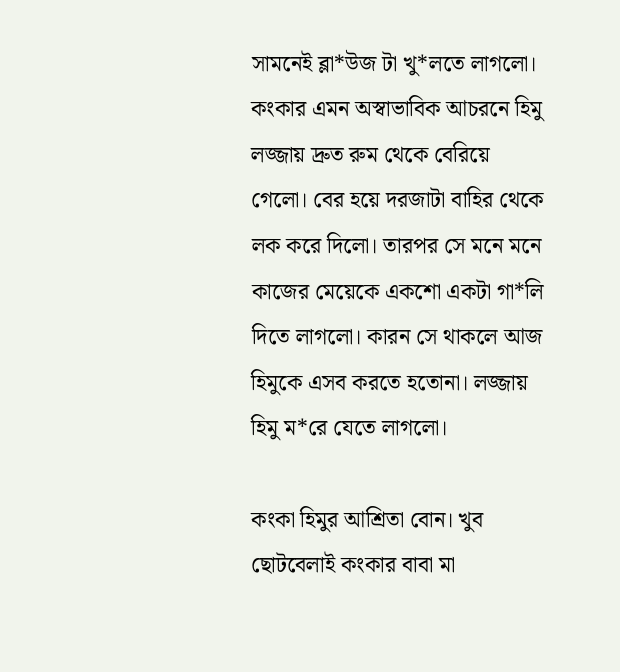সামনেই ব্লা*উজ টা খু*লতে লাগলো।
কংকার এমন অস্বাভাবিক আচরনে হিমু লজ্জায় দ্রুত রুম থেকে বেরিয়ে গেলো। বের হয়ে দরজাটা বাহির থেকে লক করে দিলো। তারপর সে মনে মনে কাজের মেয়েকে একশো একটা গা*লি দিতে লাগলো। কারন সে থাকলে আজ হিমুকে এসব করতে হতোনা। লজ্জায় হিমু ম*রে যেতে লাগলো।

কংকা হিমুর আশ্রিতা বোন। খুব ছোটবেলাই কংকার বাবা মা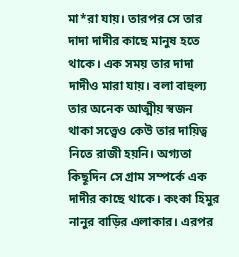মা*রা যায়। তারপর সে তার দাদা দাদীর কাছে মানুষ হতে থাকে। এক সময় তার দাদা দাদীও মারা যায়। বলা বাহুল্য তার অনেক আত্মীয় স্বজন থাকা সত্ত্বেও কেউ তার দায়িত্ব নিতে রাজী হয়নি। অগ্যতা কিছূদিন সে গ্রাম সম্পর্কে এক দাদীর কাছে থাকে। কংকা হিমুর নানুর বাড়ির এলাকার। এরপর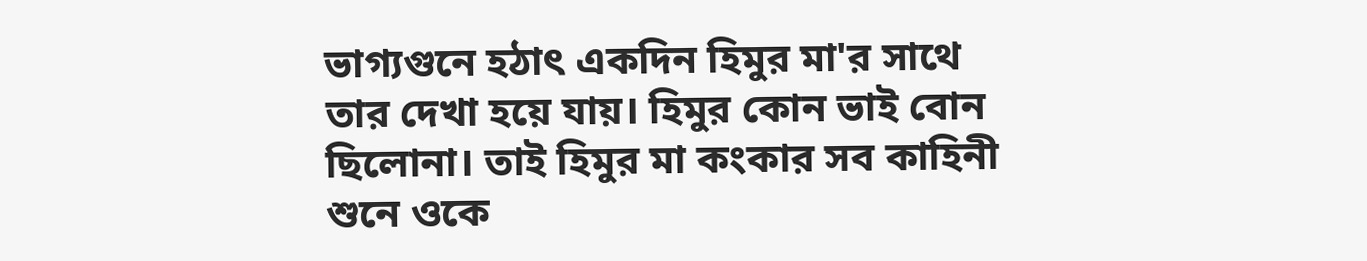ভাগ্যগুনে হঠাৎ একদিন হিমুর মা'র সাথে তার দেখা হয়ে যায়। হিমুর কোন ভাই বোন ছিলোনা। তাই হিমুর মা কংকার সব কাহিনী শুনে ওকে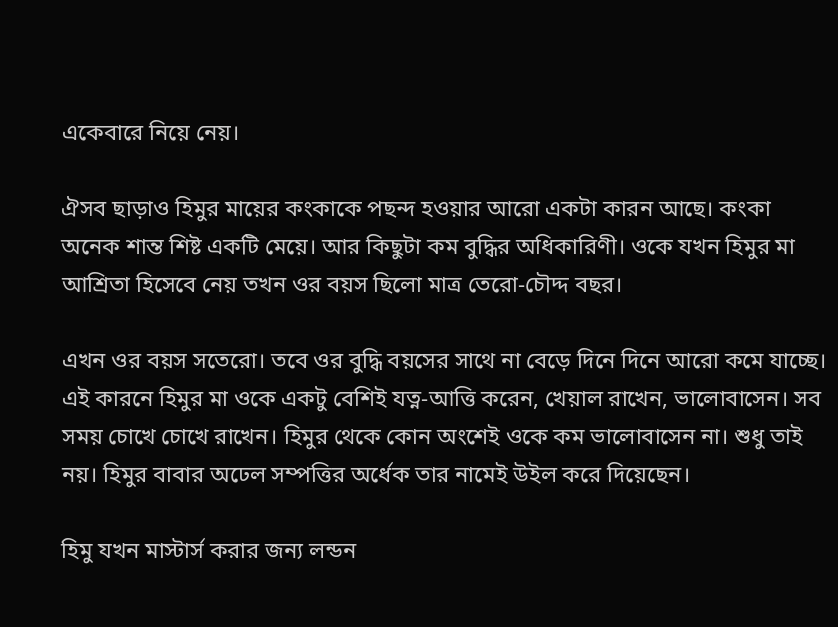একেবারে নিয়ে নেয়।

ঐসব ছাড়াও হিমুর মায়ের কংকাকে পছন্দ হওয়ার আরো একটা কারন আছে। কংকা অনেক শান্ত শিষ্ট একটি মেয়ে। আর কিছুটা কম বুদ্ধির অধিকারিণী। ওকে যখন হিমুর মা আশ্রিতা হিসেবে নেয় তখন ওর বয়স ছিলো মাত্র তেরো-চৌদ্দ বছর।

এখন ওর বয়স সতেরো। তবে ওর বুদ্ধি বয়সের সাথে না বেড়ে দিনে দিনে আরো কমে যাচ্ছে। এই কারনে হিমুর মা ওকে একটু বেশিই যত্ন-আত্তি করেন, খেয়াল রাখেন, ভালোবাসেন। সব সময় চোখে চোখে রাখেন। হিমুর থেকে কোন অংশেই ওকে কম ভালোবাসেন না। শুধু তাই নয়। হিমুর বাবার অঢেল সম্পত্তির অর্ধেক তার নামেই উইল করে দিয়েছেন।

হিমু যখন মাস্টার্স করার জন্য লন্ডন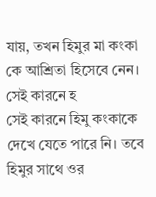যায়, তখন হিমুর মা কংকা কে আশ্রিতা হিসেবে নেন। সেই কারনে হ
সেই কারনে হিমু কংকাকে দেখে যেতে পারে নি। তবে হিমুর সাথে ওর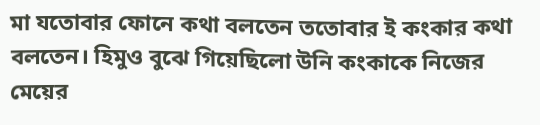মা যতোবার ফোনে কথা বলতেন ততোবার ই কংকার কথা বলতেন। হিমুও বুঝে গিয়েছিলো উনি কংকাকে নিজের মেয়ের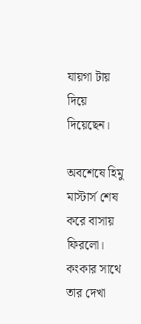যায়গা টায় দিয়ে দিয়েছেন।

অবশেষে হিমু মাস্টার্স শেষ করে বাসায় ফিরলো। কংকার সাথে তার দেখা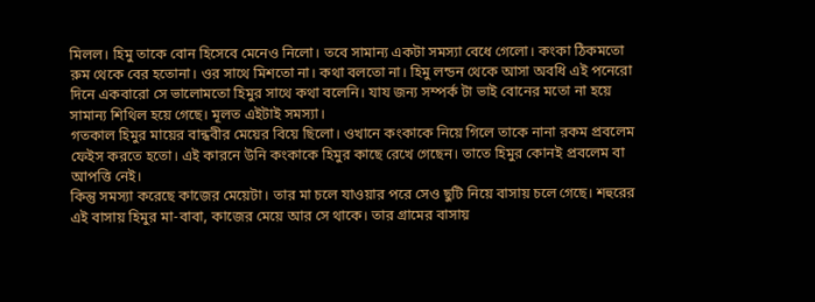মিলল। হিমু তাকে বোন হিসেবে মেনেও নিলো। তবে সামান্য একটা সমস্যা বেধে গেলো। কংকা ঠিকমতো রুম থেকে বের হতোনা। ওর সাথে মিশতো না। কথা বলতো না। হিমু লন্ডন থেকে আসা অবধি এই পনেরো দিনে একবারো সে ভালোমতো হিমুর সাথে কথা বলেনি। যায জন্য সম্পর্ক টা ভাই বোনের মতো না হয়ে সামান্য শিথিল হয়ে গেছে। মূলত এইটাই সমস্যা।
গতকাল হিমুর মায়ের বান্ধবীর মেয়ের বিয়ে ছিলো। ওখানে কংকাকে নিয়ে গিলে তাকে নানা রকম প্রবলেম ফেইস করতে হতো। এই কারনে উনি কংকাকে হিমুর কাছে রেখে গেছেন। তাতে হিমুর কোনই প্রবলেম বা আপত্তি নেই।
কিন্তু সমস্যা করেছে কাজের মেয়েটা। তার মা চলে যাওয়ার পরে সেও ছুটি নিয়ে বাসায় চলে গেছে। শহুরের এই বাসায় হিমুর মা-বাবা, কাজের মেয়ে আর সে থাকে। তার গ্রামের বাসায়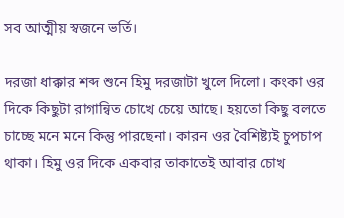সব আত্মীয় স্বজনে ভর্তি।

দরজা ধাক্কার শব্দ শুনে হিমু দরজাটা খুলে দিলো। কংকা ওর দিকে কিছুটা রাগান্বিত চোখে চেয়ে আছে। হয়তো কিছু বলতে চাচ্ছে মনে মনে কিন্তু পারছেনা। কারন ওর বৈশিষ্ট্যই চুপচাপ থাকা। হিমু ওর দিকে একবার তাকাতেই আবার চোখ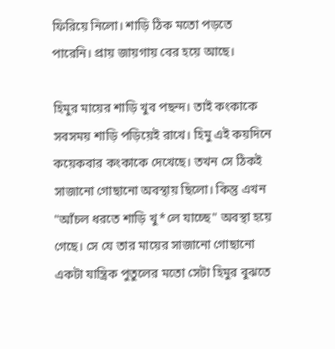ফিরিয়ে নিলো। শাড়ি ঠিক মতো পড়তে পারেনি। প্রায় জায়গায় বের হয়ে আছে।

হিমুর মায়ের শাড়ি খুব পছন্দ। তাই কংকাকে সবসময় শাড়ি পড়িয়েই রাখে। হিমু এই কয়দিনে কয়েকবার কংকাকে দেখেছে। তখন সে ঠিকই সাজানো গোছানো অবস্থায় ছিলো। কিন্তু এখন "আঁচল ধরতে শাড়ি খু*লে যাচ্ছে" অবস্থা হয়ে গেছে। সে যে তার মায়ের সাজানো গোছানো একটা যান্ত্রিক পুতুলের মতো সেটা হিমুর বুঝতে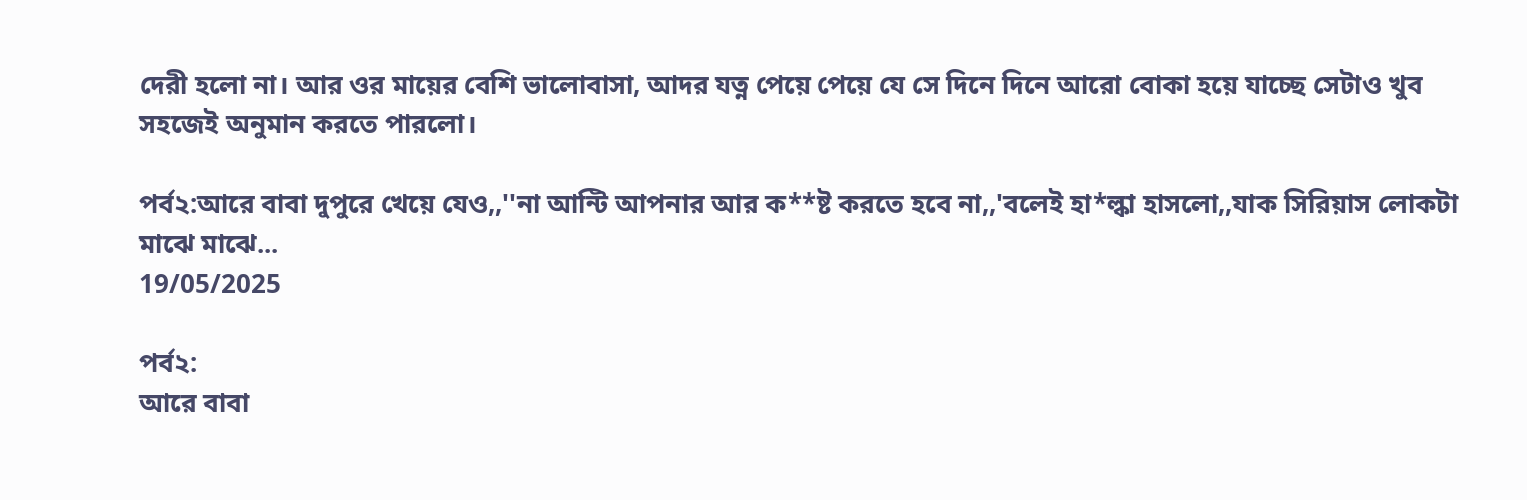দেরী হলো না। আর ওর মায়ের বেশি ভালোবাসা, আদর যত্ন পেয়ে পেয়ে যে সে দিনে দিনে আরো বোকা হয়ে যাচ্ছে সেটাও খুব সহজেই অনুমান করতে পারলো।

পর্ব২:আরে বাবা দুপুরে খেয়ে যেও,,''না আন্টি আপনার আর ক**ষ্ট করতে হবে না,,'বলেই হা*ল্কা হাসলো,,যাক সিরিয়াস লোকটা মাঝে মাঝে...
19/05/2025

পর্ব২:
আরে বাবা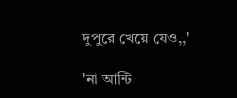দুপুরে খেয়ে যেও,,'

'না আন্টি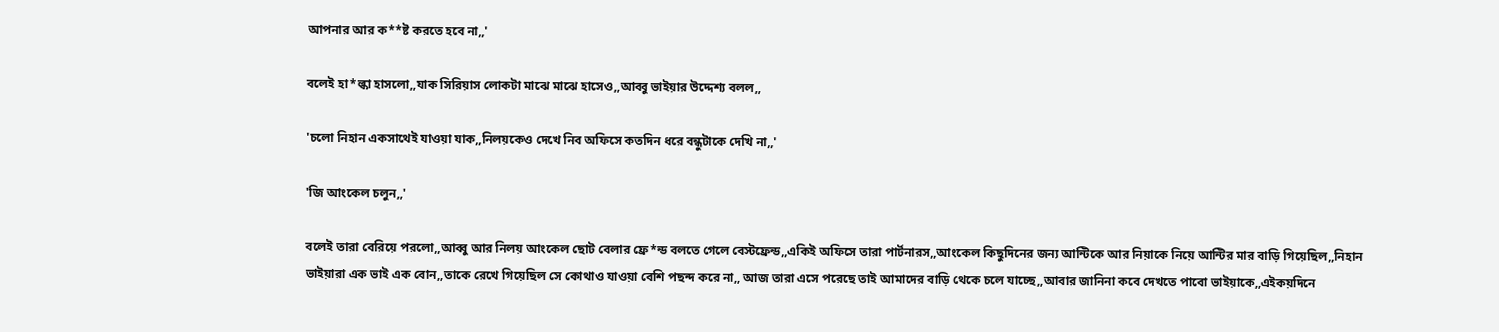আপনার আর ক**ষ্ট করতে হবে না,,'

বলেই হা*ল্কা হাসলো,,যাক সিরিয়াস লোকটা মাঝে মাঝে হাসেও,,আব্বু ভাইয়ার উদ্দেশ্য বলল,,

'চলো নিহান একসাথেই যাওয়া যাক,,নিলয়কেও দেখে নিব অফিসে কতদিন ধরে বন্ধুটাকে দেখি না,,'

'জি আংকেল চলুন,,'

বলেই তারা বেরিয়ে পরলো,,আব্বু আর নিলয় আংকেল ছোট বেলার ফ্রে*ন্ড বলতে গেলে বেস্টফ্রেন্ড,,একিই অফিসে তারা পার্টনারস,,আংকেল কিছুদিনের জন্য আন্টিকে আর নিয়াকে নিয়ে আন্টির মার বাড়ি গিয়েছিল,,নিহান ভাইয়ারা এক ভাই এক বোন,,তাকে রেখে গিয়েছিল সে কোথাও যাওয়া বেশি পছন্দ করে না,, আজ তারা এসে পরেছে তাই আমাদের বাড়ি থেকে চলে যাচ্ছে,,আবার জানিনা কবে দেখতে পাবো ভাইয়াকে,,এইকয়দিনে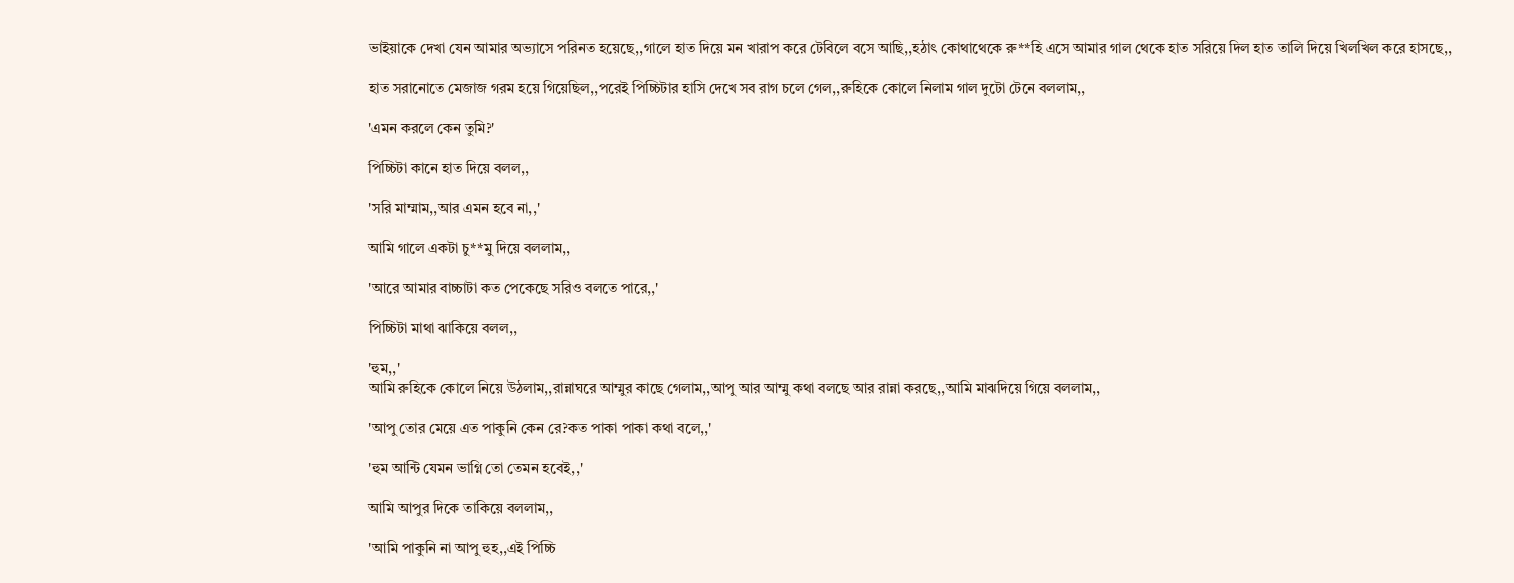ভাইয়াকে দেখা যেন আমার অভ্যাসে পরিনত হয়েছে,,গালে হাত দিয়ে মন খারাপ করে টেবিলে বসে আছি,,হঠাৎ কোথাথেকে রু**হি এসে আমার গাল থেকে হাত সরিয়ে দিল হাত তালি দিয়ে খিলখিল করে হাসছে,,

হাত সরানোতে মেজাজ গরম হয়ে গিয়েছিল,,পরেই পিচ্চিটার হাসি দেখে সব রাগ চলে গেল,,রুহিকে কোলে নিলাম গাল দুটো টেনে বললাম,,

'এমন করলে কেন তুমি?'

পিচ্চিটা কানে হাত দিয়ে বলল,,

'সরি মাম্মাম,,আর এমন হবে না,,'

আমি গালে একটা চু**মু দিয়ে বললাম,,

'আরে আমার বাচ্চাটা কত পেকেছে সরিও বলতে পারে,,'

পিচ্চিটা মাথা ঝাকিয়ে বলল,,

'হুম,,'
আমি রুহিকে কোলে নিয়ে উঠলাম,,রান্নাঘরে আম্মুর কাছে গেলাম,,আপু আর আম্মু কথা বলছে আর রান্না করছে,,আমি মাঝদিয়ে গিয়ে বললাম,,

'আপু তোর মেয়ে এত পাকুনি কেন রে?কত পাকা পাকা কথা বলে,,'

'হুম আন্টি যেমন ভাগ্নি তো তেমন হবেই,,'

আমি আপুর দিকে তাকিয়ে বললাম,,

'আমি পাকুনি না আপু হুহ,,এই পিচ্চি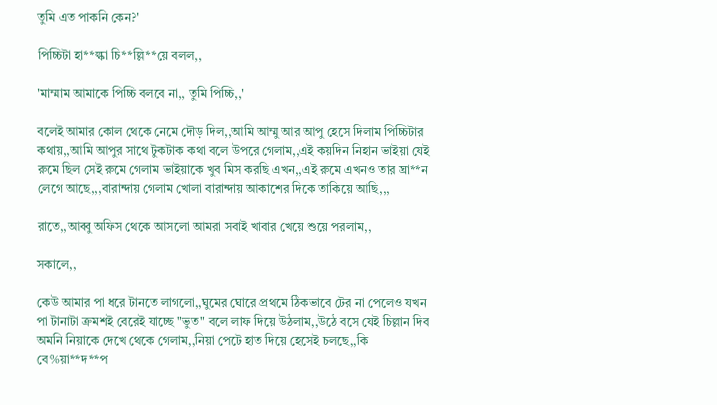তুমি এত পাকনি কেন?'

পিচ্চিটা হা**ল্কা চি**ল্লি**য়ে বলল,,

'মাম্মাম আমাকে পিচ্চি বলবে না,, তুমি পিচ্চি,,'

বলেই আমার কোল থেকে নেমে দৌড় দিল,,আমি আম্মু আর আপু হেসে দিলাম পিচ্চিটার কথায়,,আমি আপুর সাথে টুকটাক কথা বলে উপরে গেলাম,,এই কয়দিন নিহান ভাইয়া যেই রুমে ছিল সেই রুমে গেলাম ভাইয়াকে খুব মিস করছি এখন,,এই রুমে এখনও তার ঘ্রা**ন লেগে আছে,,,বারান্দায় গেলাম খোলা বারান্দায় আকাশের দিকে তাকিয়ে আছি,,,

রাতে,,আব্বু অফিস থেকে আসলো আমরা সবাই খাবার খেয়ে শুয়ে পরলাম,,

সকালে,,

কেউ আমার পা ধরে টানতে লাগলো,,ঘুমের ঘোরে প্রথমে ঠিকভাবে টের না পেলেও যখন পা টানাটা ক্রমশই বেরেই যাচ্ছে "ভুত" বলে লাফ দিয়ে উঠলাম,,উঠে বসে যেই চিল্লান দিব অমনি নিয়াকে দেখে থেকে গেলাম,,নিয়া পেটে হাত দিয়ে হেসেই চলছে,,কি বে%য়া**দ**প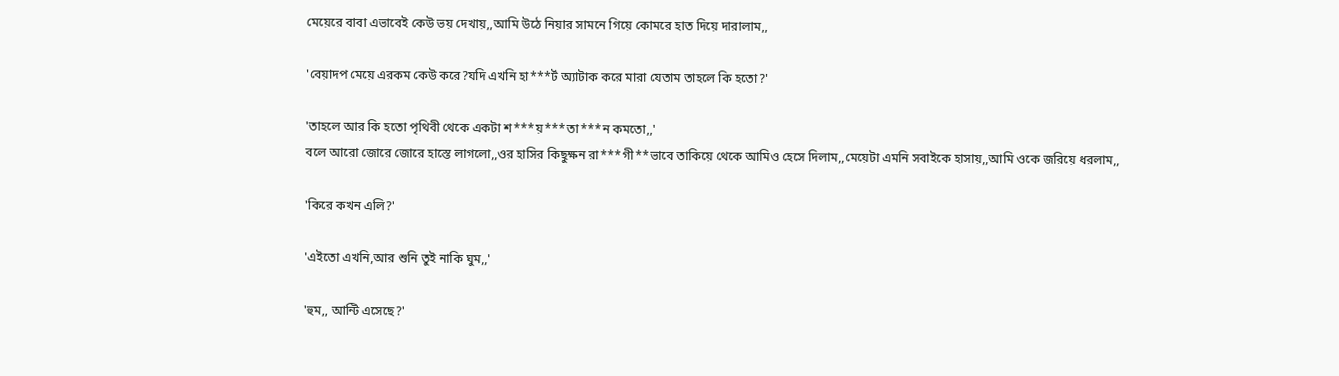মেয়েরে বাবা এভাবেই কেউ ভয় দেখায়,,আমি উঠে নিয়ার সামনে গিয়ে কোমরে হাত দিয়ে দারালাম,,

'বেয়াদপ মেয়ে এরকম কেউ করে?যদি এখনি হা***র্ট অ্যাটাক করে মারা যেতাম তাহলে কি হতো?'

'তাহলে আর কি হতো পৃথিবী থেকে একটা শ***য়***তা***ন কমতো,,'
বলে আরো জোরে জোরে হাস্তে লাগলো,,ওর হাসির কিছুক্ষন রা***গী**ভাবে তাকিয়ে থেকে আমিও হেসে দিলাম,,মেয়েটা এমনি সবাইকে হাসায়,,আমি ওকে জরিয়ে ধরলাম,,

'কিরে কখন এলি?'

'এইতো এখনি,আর শুনি তুই নাকি ঘুম,,'

'হুম,, আন্টি এসেছে?'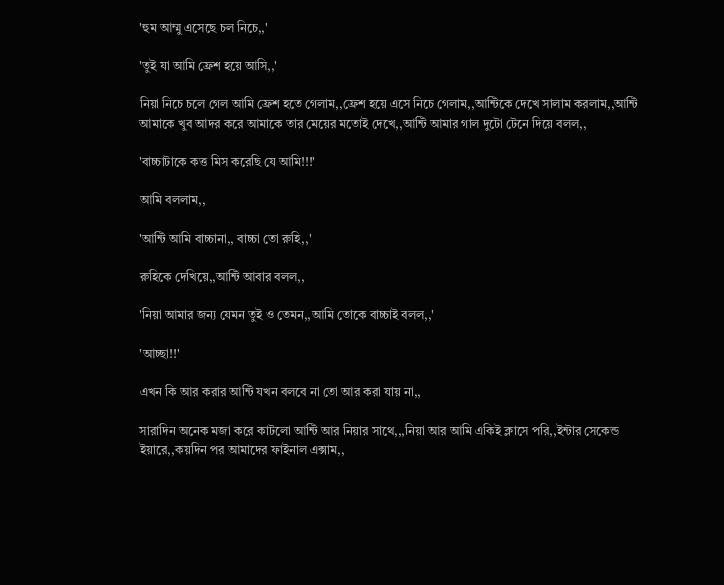'হুম আম্মু এসেছে চল নিচে,,'

'তুই যা আমি ফ্রেশ হয়ে আসি,,'

নিয়া নিচে চলে গেল আমি ফ্রেশ হতে গেলাম,,ফ্রেশ হয়ে এসে নিচে গেলাম,,আন্টিকে দেখে সালাম করলাম,,আন্টি আমাকে খুব আদর করে আমাকে তার মেয়ের মতোই দেখে,,আন্টি আমার গাল দুটো টেনে দিয়ে বলল,,

'বাচ্চাটাকে কত্ত মিস করেছি যে আমি!!!'

আমি বললাম,,

'আন্টি আমি বাচ্চানা,, বাচ্চা তো রুহি,,'

রুহিকে দেখিয়ে,,আন্টি আবার বলল,,

'নিয়া আমার জন্য যেমন তুই ও তেমন,,আমি তোকে বাচ্চাই বলল,,'

'আচ্ছা!!'

এখন কি আর করার আন্টি যখন বলবে না তো আর করা যায় না,,

সারাদিন অনেক মজা করে কাটলো আন্টি আর নিয়ার সাথে,,,নিয়া আর আমি একিই ক্লাসে পরি,,ইন্টার সেকেন্ড ইয়ারে,,কয়দিন পর আমাদের ফাইনাল এক্সাম,,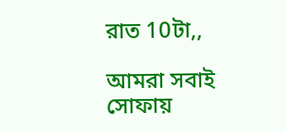রাত 10টা,,

আমরা সবাই সোফায়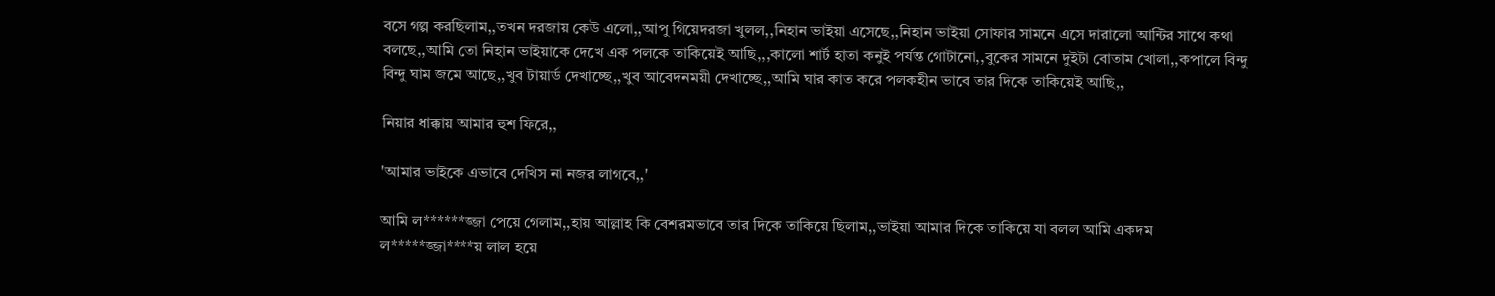বসে গল্প করছিলাম,,তখন দরজায় কেউ এলো,,আপু গিয়েদরজা খুলল,,নিহান ভাইয়া এসেছে,,নিহান ভাইয়া সোফার সামনে এসে দারালো আন্টির সাথে কথা বলছে,,আমি তো নিহান ভাইয়াকে দেখে এক পলকে তাকিয়েই আছি,,,কালো শার্ট হাতা কনুই পর্যন্ত গোটানো,,বুকের সামনে দুইটা বোতাম খোলা,,কপালে বিন্দু বিন্দু ঘাম জমে আছে,,খুব টায়ার্ড দেখাচ্ছে,,খুব আবেদনময়ী দেখাচ্ছে,,আমি ঘার কাত করে পলকহীন ভাবে তার দিকে তাকিয়েই আছি,,

নিয়ার ধাক্কায় আমার হুশ ফিরে,,

'আমার ভাইকে এভাবে দেখিস না নজর লাগবে,,'

আমি ল******জ্জা পেয়ে গেলাম,,হায় আল্লাহ কি বেশরমভাবে তার দিকে তাকিয়ে ছিলাম,,ভাইয়া আমার দিকে তাকিয়ে যা বলল আমি একদম ল*****জ্জা****য় লাল হয়ে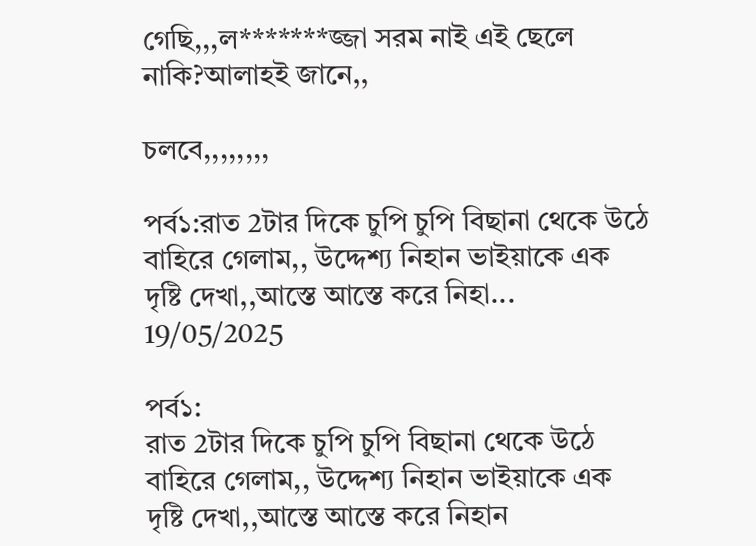গেছি,,,ল*******জ্জা সরম নাই এই ছেলে নাকি?আলাহই জানে,,

চলবে,,,,,,,,

পর্ব১:রাত 2টার দিকে চুপি চুপি বিছানা থেকে উঠে বাহিরে গেলাম,, উদ্দেশ্য নিহান ভাইয়াকে এক দৃষ্টি দেখা,,আস্তে আস্তে করে নিহা...
19/05/2025

পর্ব১:
রাত 2টার দিকে চুপি চুপি বিছানা থেকে উঠে বাহিরে গেলাম,, উদ্দেশ্য নিহান ভাইয়াকে এক দৃষ্টি দেখা,,আস্তে আস্তে করে নিহান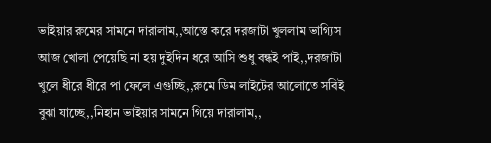ভাইয়ার রুমের সামনে দারালাম,,আস্তে করে দরজাটা খুললাম ভাগ্যিস আজ খোলা পেয়েছি না হয় দুইদিন ধরে আসি শুধু বন্ধই পাই,,দরজাটা খুলে ধীরে ধীরে পা ফেলে এগুচ্ছি,,রুমে ডিম লাইটের আলোতে সবিই বুঝা যাচ্ছে,,নিহান ভাইয়ার সামনে গিয়ে দারালাম,,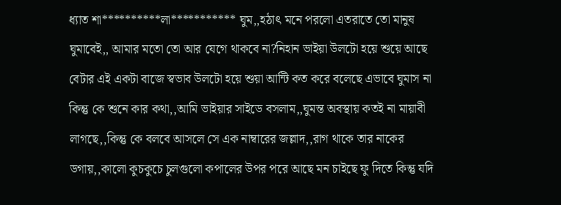ধ্যাত শা**********লা*********** ঘুম,,হঠাৎ মনে পরলো এতরাতে তো মানুষ ঘুমাবেই,, আমার মতো তো আর যেগে থাকবে না?নিহান ভাইয়া উলটো হয়ে শুয়ে আছে বেটার এই একটা বাজে স্বভাব উলটো হয়ে শুয়া আন্টি কত করে বলেছে এভাবে ঘুমাস না কিন্তু কে শুনে কার কথা,,আমি ভাইয়ার সাইডে বসলাম,,ঘুমন্ত অবস্থায় কতই না মায়াবী লাগছে,,কিন্তু কে বলবে আসলে সে এক নাম্বারের জল্লাদ,,রাগ থাকে তার নাকের ডগায়,,কালো কুচকুচে চুলগুলো কপালের উপর পরে আছে মন চাইছে ফু দিতে কিন্তু যদি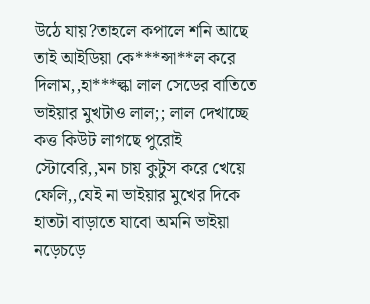উঠে যায়?তাহলে কপালে শনি আছে তাই আইডিয়া কে***ন্সা**ল করে দিলাম,,হা***ল্কা লাল সেডের বাতিতে ভাইয়ার মুখটাও লাল;; লাল দেখাচ্ছে কত্ত কিউট লাগছে পুরোই স্টোবেরি,,মন চায় কুটুস করে খেয়ে ফেলি,,যেই না ভাইয়ার মুখের দিকে হাতটা বাড়াতে যাবো অমনি ভাইয়া নড়েচড়ে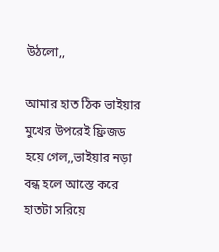উঠলো,,

আমার হাত ঠিক ভাইয়ার মুখের উপরেই ফ্রিজড হয়ে গেল,,ভাইয়ার নড়া বন্ধ হলে আস্তে করে হাতটা সরিয়ে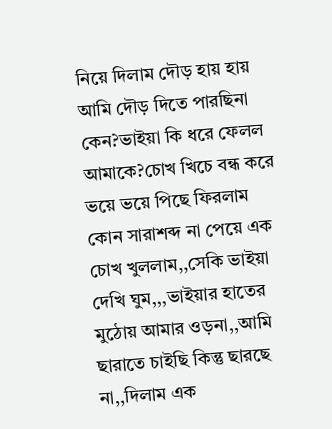নিয়ে দিলাম দৌড় হায় হায় আমি দৌড় দিতে পারছিনা কেন?ভাইয়া কি ধরে ফেলল আমাকে?চোখ খিচে বন্ধ করে ভয়ে ভয়ে পিছে ফিরলাম কোন সারাশব্দ না পেয়ে এক চোখ খুললাম,,সেকি ভাইয়া দেখি ঘুম,,,ভাইয়ার হাতের মুঠোয় আমার ওড়না,,আমি ছারাতে চাইছি কিন্তু ছারছে না,,দিলাম এক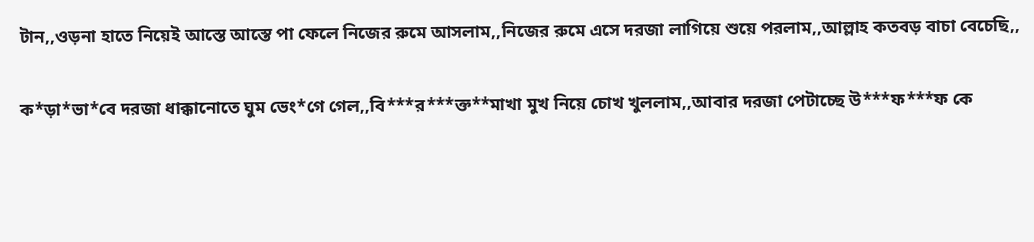টান,,ওড়না হাতে নিয়েই আস্তে আস্তে পা ফেলে নিজের রুমে আসলাম,,নিজের রুমে এসে দরজা লাগিয়ে শুয়ে পরলাম,,আল্লাহ কতবড় বাচা বেচেছি,,

ক*ড়া*ভা*বে দরজা ধাক্কানোতে ঘুম ভেং*গে গেল,,বি***র***ক্ত**মাখা মুখ নিয়ে চোখ খুললাম,,আবার দরজা পেটাচ্ছে উ***ফ***ফ কে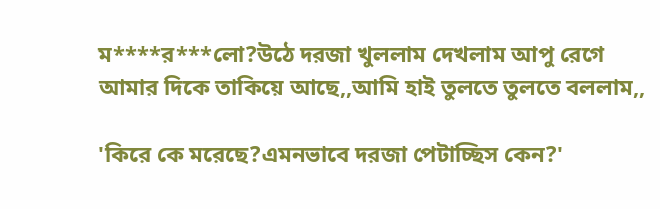ম****র***লো?উঠে দরজা খুললাম দেখলাম আপু রেগে আমার দিকে তাকিয়ে আছে,,আমি হাই তুলতে তুলতে বললাম,,

'কিরে কে মরেছে?এমনভাবে দরজা পেটাচ্ছিস কেন?'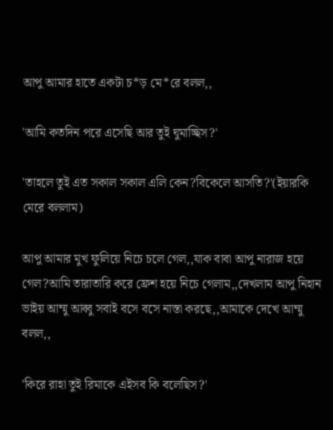আপু আমার হাতে একটা চ*ড় মে*রে বলল,,

'আমি কতদিন পরে এসেছি আর তুই ঘুমাচ্ছিস?'

'তাহলে তুই এত সকাল সকাল এলি কেন?বিকেলে আসতি?'(ইয়ারকি মেরে বললাম)

আপু আমার মুখ ফুলিয়ে নিচে চলে গেল,,যাক বাবা আপু নারাজ হয়ে গেল?আমি তারাতারি করে ফ্রেশ হয়ে নিচে গেলাম,,দেখলাম আপু নিহান ভাইয় আম্মু আব্বু সবাই বসে বসে নাস্তা করছে,,আমাকে দেখে আম্মু বলল,,

'কিরে রাহা তুই রিমাকে এইসব কি বলেছিস?'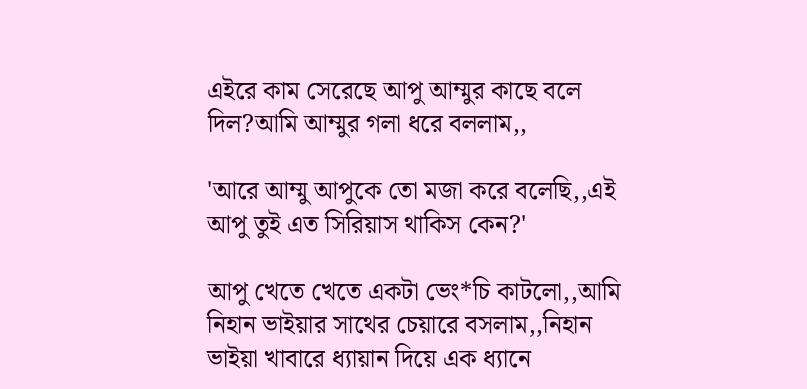এইরে কাম সেরেছে আপু আম্মুর কাছে বলে দিল?আমি আম্মুর গলা ধরে বললাম,,

'আরে আম্মু আপুকে তো মজা করে বলেছি,,এই আপু তুই এত সিরিয়াস থাকিস কেন?'

আপু খেতে খেতে একটা ভেং*চি কাটলো,,আমি নিহান ভাইয়ার সাথের চেয়ারে বসলাম,,নিহান ভাইয়া খাবারে ধ্যায়ান দিয়ে এক ধ্যানে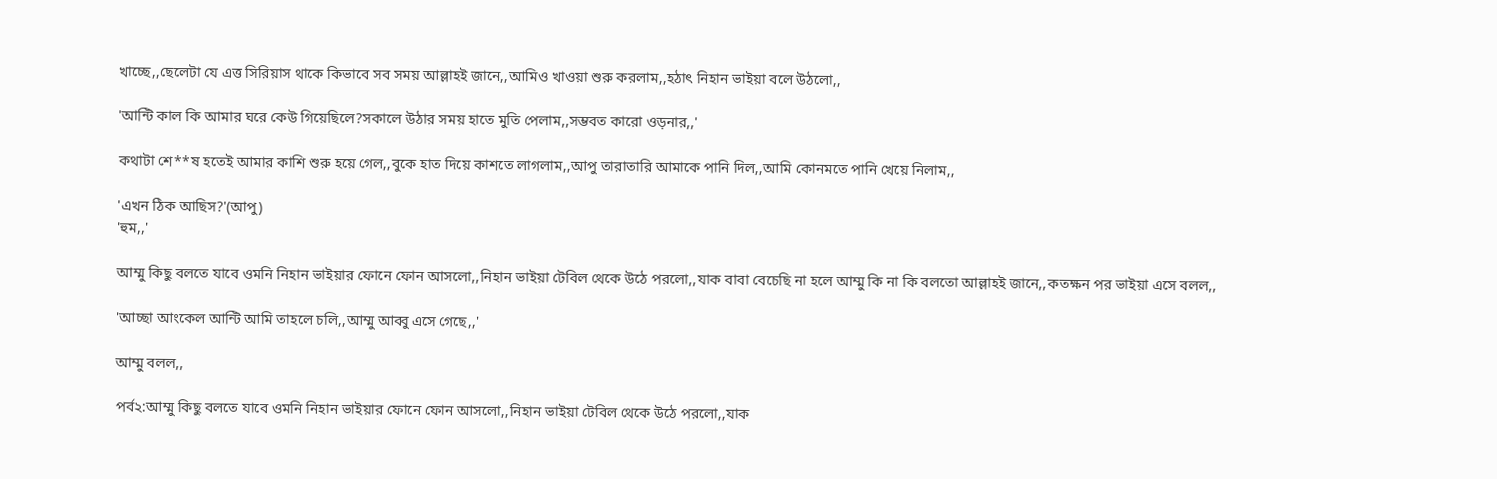খাচ্ছে,,ছেলেটা যে এত্ত সিরিয়াস থাকে কিভাবে সব সময় আল্লাহই জানে,,আমিও খাওয়া শুরু করলাম,,হঠাৎ নিহান ভাইয়া বলে উঠলো,,

'আন্টি কাল কি আমার ঘরে কেউ গিয়েছিলে?সকালে উঠার সময় হাতে মুতি পেলাম,,সম্ভবত কারো ওড়নার,,'

কথাটা শে**ষ হতেই আমার কাশি শুরু হয়ে গেল,,বুকে হাত দিয়ে কাশতে লাগলাম,,আপু তারাতারি আমাকে পানি দিল,,আমি কোনমতে পানি খেয়ে নিলাম,,

'এখন ঠিক আছিস?'(আপু)
'হুম,,'

আম্মু কিছু বলতে যাবে ওমনি নিহান ভাইয়ার ফোনে ফোন আসলো,,নিহান ভাইয়া টেবিল থেকে উঠে পরলো,,যাক বাবা বেচেছি না হলে আম্মু কি না কি বলতো আল্লাহই জানে,,কতক্ষন পর ভাইয়া এসে বলল,,

'আচ্ছা আংকেল আন্টি আমি তাহলে চলি,,আম্মু আব্বু এসে গেছে,,'

আম্মু বলল,,

পর্ব২:আম্মু কিছু বলতে যাবে ওমনি নিহান ভাইয়ার ফোনে ফোন আসলো,,নিহান ভাইয়া টেবিল থেকে উঠে পরলো,,যাক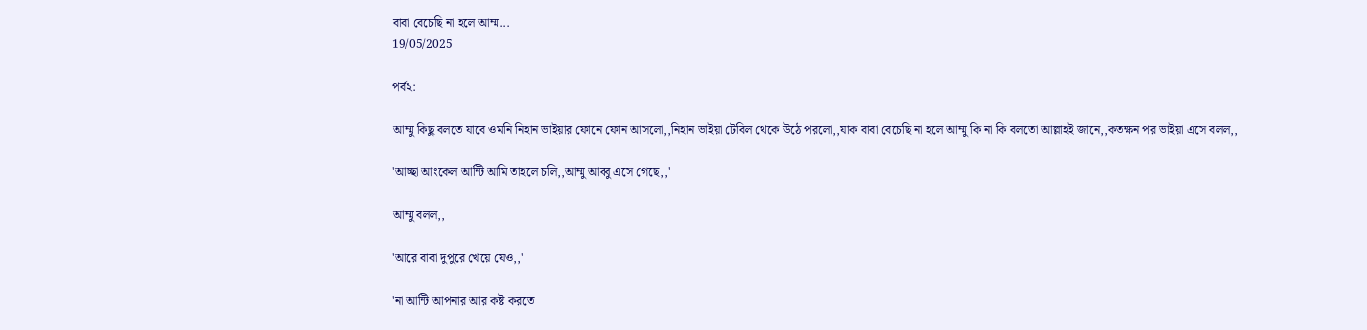বাবা বেচেছি না হলে আম্ম...
19/05/2025

পর্ব২:

আম্মু কিছু বলতে যাবে ওমনি নিহান ভাইয়ার ফোনে ফোন আসলো,,নিহান ভাইয়া টেবিল থেকে উঠে পরলো,,যাক বাবা বেচেছি না হলে আম্মু কি না কি বলতো আল্লাহই জানে,,কতক্ষন পর ভাইয়া এসে বলল,,

'আচ্ছা আংকেল আন্টি আমি তাহলে চলি,,আম্মু আব্বু এসে গেছে,,'

আম্মু বলল,,

'আরে বাবা দুপুরে খেয়ে যেও,,'

'না আন্টি আপনার আর কষ্ট করতে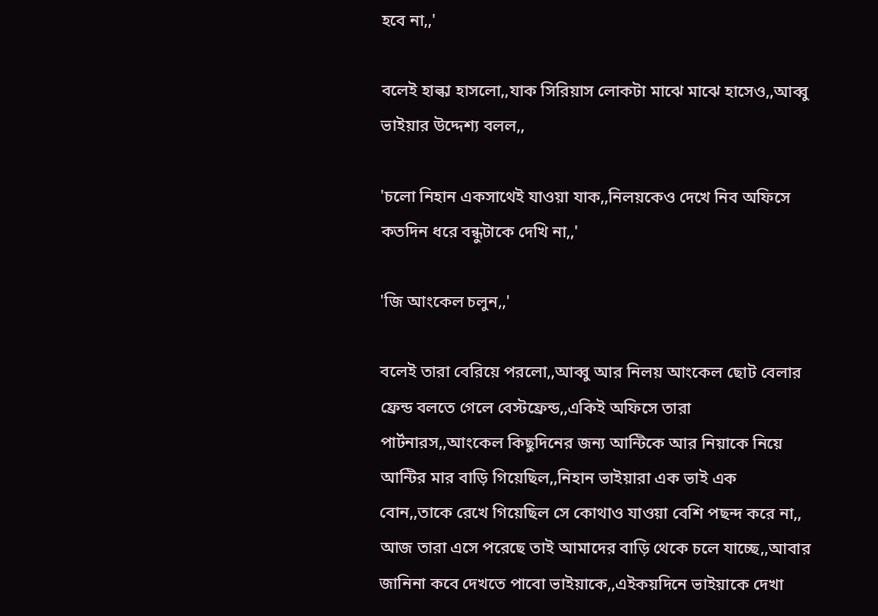হবে না,,'

বলেই হাল্কা হাসলো,,যাক সিরিয়াস লোকটা মাঝে মাঝে হাসেও,,আব্বু ভাইয়ার উদ্দেশ্য বলল,,

'চলো নিহান একসাথেই যাওয়া যাক,,নিলয়কেও দেখে নিব অফিসে কতদিন ধরে বন্ধুটাকে দেখি না,,'

'জি আংকেল চলুন,,'

বলেই তারা বেরিয়ে পরলো,,আব্বু আর নিলয় আংকেল ছোট বেলার ফ্রেন্ড বলতে গেলে বেস্টফ্রেন্ড,,একিই অফিসে তারা পার্টনারস,,আংকেল কিছুদিনের জন্য আন্টিকে আর নিয়াকে নিয়ে আন্টির মার বাড়ি গিয়েছিল,,নিহান ভাইয়ারা এক ভাই এক বোন,,তাকে রেখে গিয়েছিল সে কোথাও যাওয়া বেশি পছন্দ করে না,, আজ তারা এসে পরেছে তাই আমাদের বাড়ি থেকে চলে যাচ্ছে,,আবার জানিনা কবে দেখতে পাবো ভাইয়াকে,,এইকয়দিনে ভাইয়াকে দেখা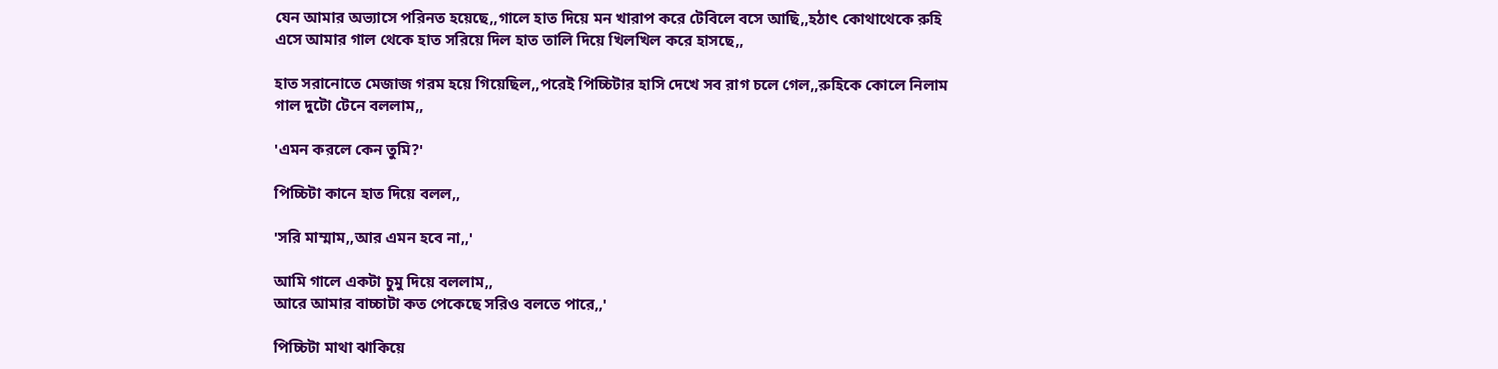যেন আমার অভ্যাসে পরিনত হয়েছে,,গালে হাত দিয়ে মন খারাপ করে টেবিলে বসে আছি,,হঠাৎ কোথাথেকে রুহি এসে আমার গাল থেকে হাত সরিয়ে দিল হাত তালি দিয়ে খিলখিল করে হাসছে,,

হাত সরানোতে মেজাজ গরম হয়ে গিয়েছিল,,পরেই পিচ্চিটার হাসি দেখে সব রাগ চলে গেল,,রুহিকে কোলে নিলাম গাল দুটো টেনে বললাম,,

'এমন করলে কেন তুমি?'

পিচ্চিটা কানে হাত দিয়ে বলল,,

'সরি মাম্মাম,,আর এমন হবে না,,'

আমি গালে একটা চুমু দিয়ে বললাম,,
আরে আমার বাচ্চাটা কত পেকেছে সরিও বলতে পারে,,'

পিচ্চিটা মাথা ঝাকিয়ে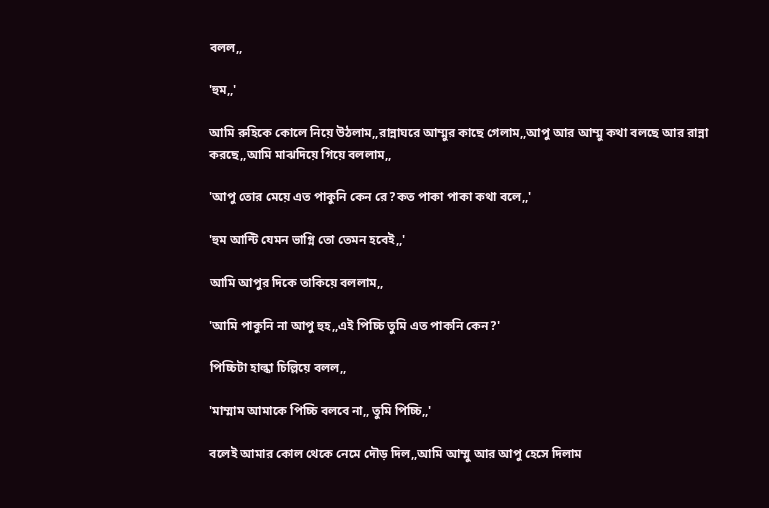বলল,,

'হুম,,'

আমি রুহিকে কোলে নিয়ে উঠলাম,,রান্নাঘরে আম্মুর কাছে গেলাম,,আপু আর আম্মু কথা বলছে আর রান্না করছে,,আমি মাঝদিয়ে গিয়ে বললাম,,

'আপু তোর মেয়ে এত পাকুনি কেন রে?কত পাকা পাকা কথা বলে,,'

'হুম আন্টি যেমন ভাগ্নি তো তেমন হবেই,,'

আমি আপুর দিকে তাকিয়ে বললাম,,

'আমি পাকুনি না আপু হুহ,,এই পিচ্চি তুমি এত পাকনি কেন?'

পিচ্চিটা হাল্কা চিল্লিয়ে বলল,,

'মাম্মাম আমাকে পিচ্চি বলবে না,, তুমি পিচ্চি,,'

বলেই আমার কোল থেকে নেমে দৌড় দিল,,আমি আম্মু আর আপু হেসে দিলাম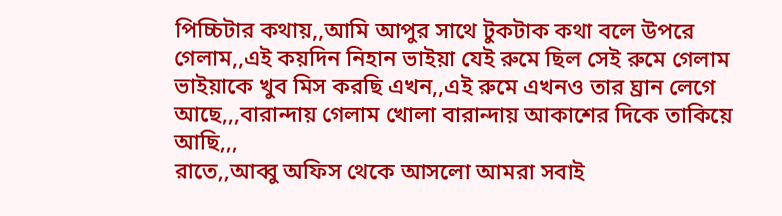পিচ্চিটার কথায়,,আমি আপুর সাথে টুকটাক কথা বলে উপরে গেলাম,,এই কয়দিন নিহান ভাইয়া যেই রুমে ছিল সেই রুমে গেলাম ভাইয়াকে খুব মিস করছি এখন,,এই রুমে এখনও তার ঘ্রান লেগে আছে,,,বারান্দায় গেলাম খোলা বারান্দায় আকাশের দিকে তাকিয়ে আছি,,,
রাতে,,আব্বু অফিস থেকে আসলো আমরা সবাই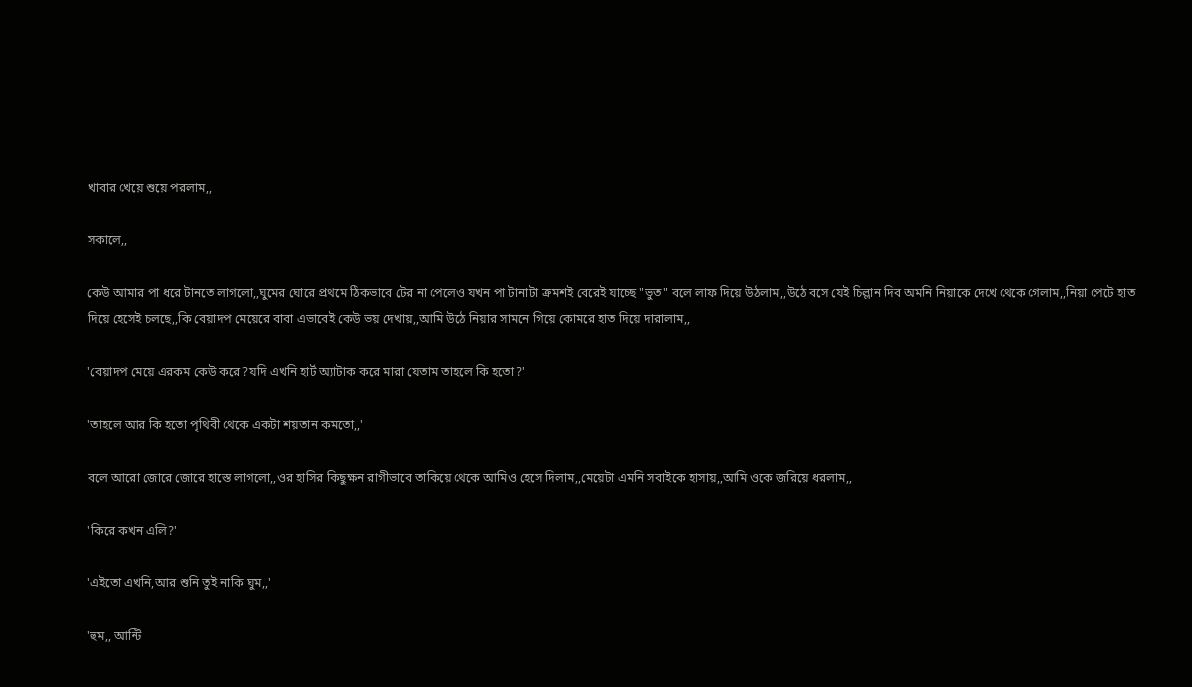খাবার খেয়ে শুয়ে পরলাম,,

সকালে,,

কেউ আমার পা ধরে টানতে লাগলো,,ঘুমের ঘোরে প্রথমে ঠিকভাবে টের না পেলেও যখন পা টানাটা ক্রমশই বেরেই যাচ্ছে "ভুত" বলে লাফ দিয়ে উঠলাম,,উঠে বসে যেই চিল্লান দিব অমনি নিয়াকে দেখে থেকে গেলাম,,নিয়া পেটে হাত দিয়ে হেসেই চলছে,,কি বেয়াদপ মেয়েরে বাবা এভাবেই কেউ ভয় দেখায়,,আমি উঠে নিয়ার সামনে গিয়ে কোমরে হাত দিয়ে দারালাম,,

'বেয়াদপ মেয়ে এরকম কেউ করে?যদি এখনি হার্ট অ্যাটাক করে মারা যেতাম তাহলে কি হতো?'

'তাহলে আর কি হতো পৃথিবী থেকে একটা শয়তান কমতো,,'

বলে আরো জোরে জোরে হাস্তে লাগলো,,ওর হাসির কিছুক্ষন রাগীভাবে তাকিয়ে থেকে আমিও হেসে দিলাম,,মেয়েটা এমনি সবাইকে হাসায়,,আমি ওকে জরিয়ে ধরলাম,,

'কিরে কখন এলি?'

'এইতো এখনি,আর শুনি তুই নাকি ঘুম,,'

'হুম,, আন্টি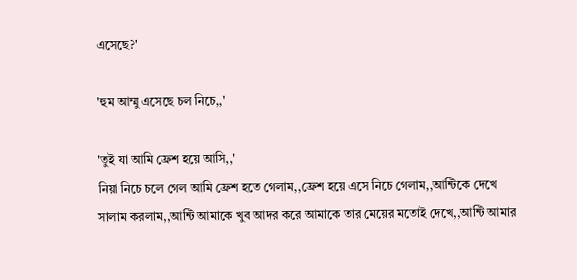এসেছে?'

'হুম আম্মু এসেছে চল নিচে,,'

'তুই যা আমি ফ্রেশ হয়ে আসি,,'
নিয়া নিচে চলে গেল আমি ফ্রেশ হতে গেলাম,,ফ্রেশ হয়ে এসে নিচে গেলাম,,আন্টিকে দেখে সালাম করলাম,,আন্টি আমাকে খুব আদর করে আমাকে তার মেয়ের মতোই দেখে,,আন্টি আমার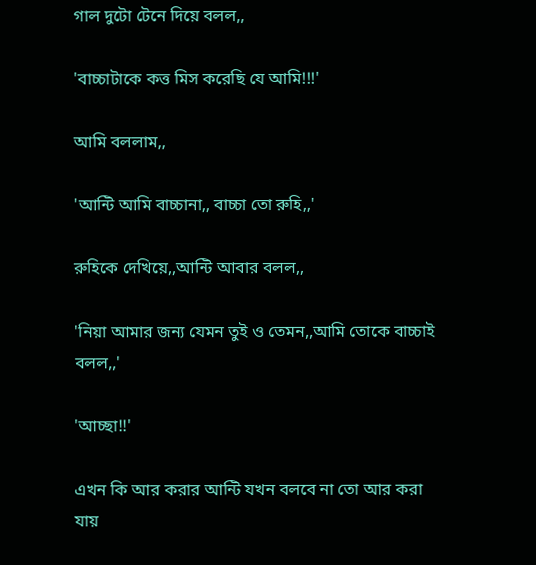গাল দুটো টেনে দিয়ে বলল,,

'বাচ্চাটাকে কত্ত মিস করেছি যে আমি!!!'

আমি বললাম,,

'আন্টি আমি বাচ্চানা,, বাচ্চা তো রুহি,,'

রুহিকে দেখিয়ে,,আন্টি আবার বলল,,

'নিয়া আমার জন্য যেমন তুই ও তেমন,,আমি তোকে বাচ্চাই বলল,,'

'আচ্ছা!!'

এখন কি আর করার আন্টি যখন বলবে না তো আর করা যায়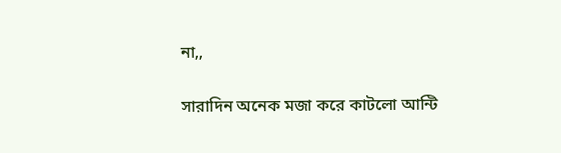না,,

সারাদিন অনেক মজা করে কাটলো আন্টি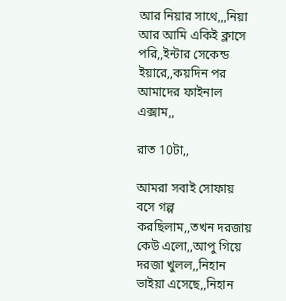আর নিয়ার সাথে,,,নিয়া আর আমি একিই ক্লাসে পরি,,ইন্টার সেকেন্ড ইয়ারে,,কয়দিন পর আমাদের ফাইনাল এক্সাম,,

রাত 10টা,,

আমরা সবাই সোফায় বসে গল্প করছিলাম,,তখন দরজায় কেউ এলো,,আপু গিয়ে দরজা খুলল,,নিহান ভাইয়া এসেছে,,নিহান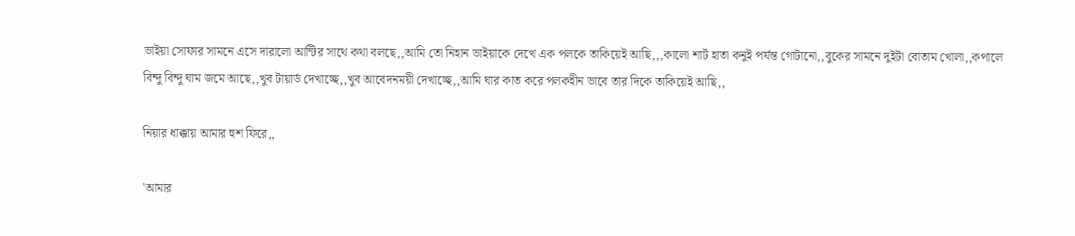ভাইয়া সোফার সামনে এসে দারালো আন্টির সাথে কথা বলছে,,আমি তো নিহান ভাইয়াকে দেখে এক পলকে তাকিয়েই আছি,,,কালো শার্ট হাতা কনুই পর্যন্ত গোটানো,,বুকের সামনে দুইটা বোতাম খোলা,,কপালে বিন্দু বিন্দু ঘাম জমে আছে,,খুব টায়ার্ড দেখাচ্ছে,,খুব আবেদনময়ী দেখাচ্ছে,,আমি ঘার কাত করে পলকহীন ভাবে তার দিকে তাকিয়েই আছি,,

নিয়ার ধাক্কায় আমার হুশ ফিরে,,

'আমার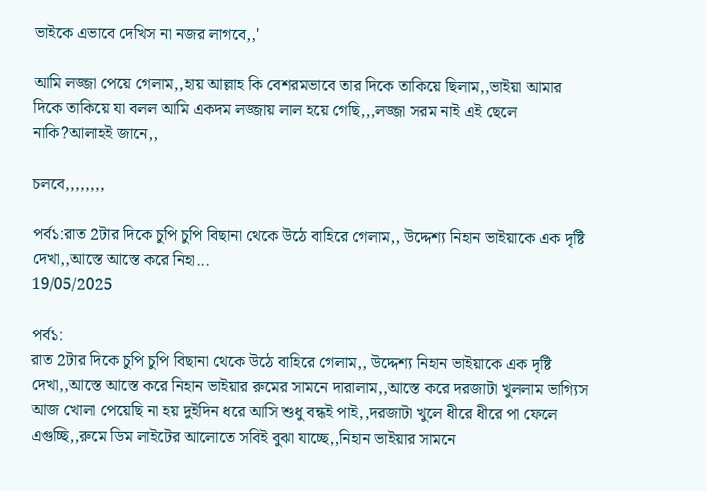ভাইকে এভাবে দেখিস না নজর লাগবে,,'

আমি লজ্জা পেয়ে গেলাম,,হায় আল্লাহ কি বেশরমভাবে তার দিকে তাকিয়ে ছিলাম,,ভাইয়া আমার দিকে তাকিয়ে যা বলল আমি একদম লজ্জায় লাল হয়ে গেছি,,,লজ্জা সরম নাই এই ছেলে নাকি?আলাহই জানে,,

চলবে,,,,,,,,

পর্ব১:রাত 2টার দিকে চুপি চুপি বিছানা থেকে উঠে বাহিরে গেলাম,, উদ্দেশ্য নিহান ভাইয়াকে এক দৃষ্টি দেখা,,আস্তে আস্তে করে নিহা...
19/05/2025

পর্ব১:
রাত 2টার দিকে চুপি চুপি বিছানা থেকে উঠে বাহিরে গেলাম,, উদ্দেশ্য নিহান ভাইয়াকে এক দৃষ্টি দেখা,,আস্তে আস্তে করে নিহান ভাইয়ার রুমের সামনে দারালাম,,আস্তে করে দরজাটা খুললাম ভাগ্যিস আজ খোলা পেয়েছি না হয় দুইদিন ধরে আসি শুধু বন্ধই পাই,,দরজাটা খুলে ধীরে ধীরে পা ফেলে এগুচ্ছি,,রুমে ডিম লাইটের আলোতে সবিই বুঝা যাচ্ছে,,নিহান ভাইয়ার সামনে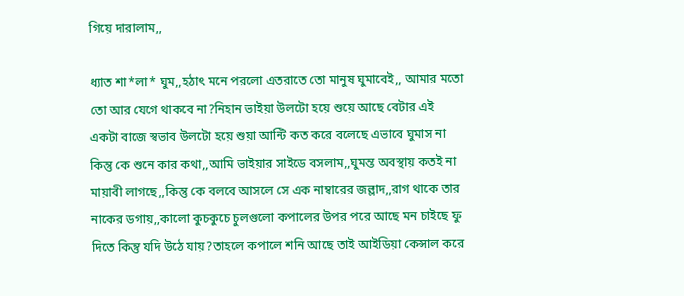গিয়ে দারালাম,,

ধ্যাত শা*লা* ঘুম,,হঠাৎ মনে পরলো এতরাতে তো মানুষ ঘুমাবেই,, আমার মতো তো আর যেগে থাকবে না?নিহান ভাইয়া উলটো হয়ে শুয়ে আছে বেটার এই একটা বাজে স্বভাব উলটো হয়ে শুয়া আন্টি কত করে বলেছে এভাবে ঘুমাস না কিন্তু কে শুনে কার কথা,,আমি ভাইয়ার সাইডে বসলাম,,ঘুমন্ত অবস্থায় কতই না মায়াবী লাগছে,,কিন্তু কে বলবে আসলে সে এক নাম্বারের জল্লাদ,,রাগ থাকে তার নাকের ডগায়,,কালো কুচকুচে চুলগুলো কপালের উপর পরে আছে মন চাইছে ফু দিতে কিন্তু যদি উঠে যায়?তাহলে কপালে শনি আছে তাই আইডিয়া কেন্সাল করে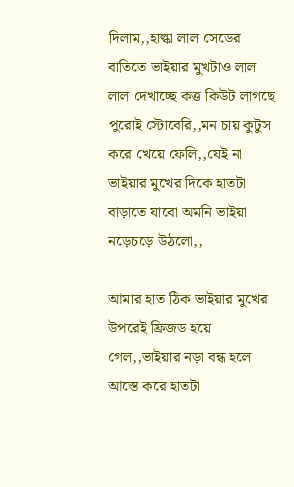দিলাম,,হাল্কা লাল সেডের বাতিতে ভাইয়ার মুখটাও লাল লাল দেখাচ্ছে কত্ত কিউট লাগছে পুরোই স্টোবেরি,,মন চায় কুটুস করে খেয়ে ফেলি,,যেই না ভাইয়ার মুখের দিকে হাতটা বাড়াতে যাবো অমনি ভাইয়া নড়েচড়ে উঠলো,,

আমার হাত ঠিক ভাইয়ার মুখের উপরেই ফ্রিজড হয়ে গেল,,ভাইয়ার নড়া বন্ধ হলে আস্তে করে হাতটা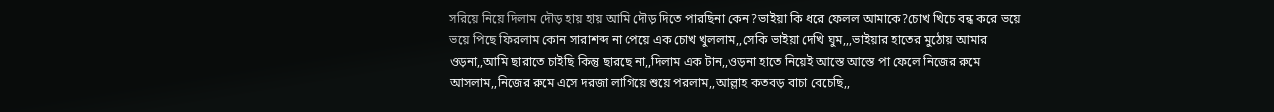সরিয়ে নিয়ে দিলাম দৌড় হায় হায় আমি দৌড় দিতে পারছিনা কেন?ভাইয়া কি ধরে ফেলল আমাকে?চোখ খিচে বন্ধ করে ভয়ে ভয়ে পিছে ফিরলাম কোন সারাশব্দ না পেয়ে এক চোখ খুললাম,,সেকি ভাইয়া দেখি ঘুম,,,ভাইয়ার হাতের মুঠোয় আমার ওড়না,,আমি ছারাতে চাইছি কিন্তু ছারছে না,,দিলাম এক টান,,ওড়না হাতে নিয়েই আস্তে আস্তে পা ফেলে নিজের রুমে আসলাম,,নিজের রুমে এসে দরজা লাগিয়ে শুয়ে পরলাম,,আল্লাহ কতবড় বাচা বেচেছি,,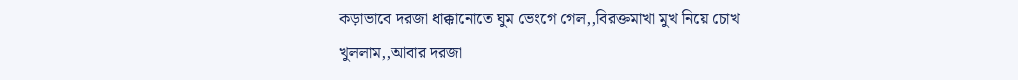কড়াভাবে দরজা ধাক্কানোতে ঘুম ভেংগে গেল,,বিরক্তমাখা মুখ নিয়ে চোখ খুললাম,,আবার দরজা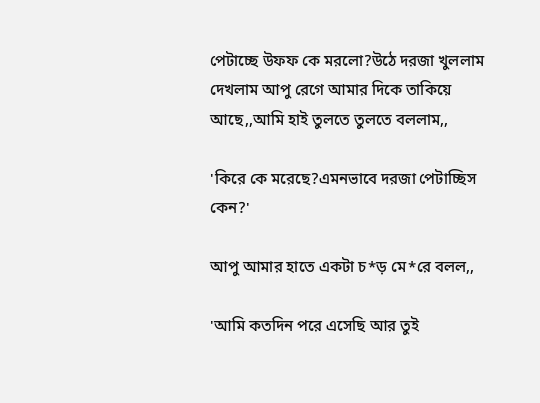পেটাচ্ছে উফফ কে মরলো?উঠে দরজা খুললাম দেখলাম আপু রেগে আমার দিকে তাকিয়ে আছে,,আমি হাই তুলতে তুলতে বললাম,,

'কিরে কে মরেছে?এমনভাবে দরজা পেটাচ্ছিস কেন?'

আপু আমার হাতে একটা চ*ড় মে*রে বলল,,

'আমি কতদিন পরে এসেছি আর তুই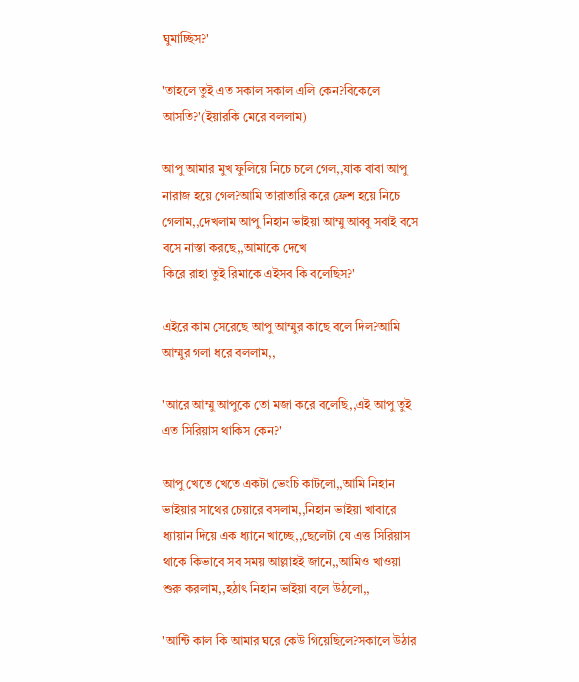ঘুমাচ্ছিস?'

'তাহলে তুই এত সকাল সকাল এলি কেন?বিকেলে আসতি?'(ইয়ারকি মেরে বললাম)

আপু আমার মুখ ফুলিয়ে নিচে চলে গেল,,যাক বাবা আপু নারাজ হয়ে গেল?আমি তারাতারি করে ফ্রেশ হয়ে নিচে গেলাম,,দেখলাম আপু নিহান ভাইয়া আম্মু আব্বু সবাই বসে বসে নাস্তা করছে,,আমাকে দেখে
কিরে রাহা তুই রিমাকে এইসব কি বলেছিস?'

এইরে কাম সেরেছে আপু আম্মুর কাছে বলে দিল?আমি আম্মুর গলা ধরে বললাম,,

'আরে আম্মু আপুকে তো মজা করে বলেছি,,এই আপু তুই এত সিরিয়াস থাকিস কেন?'

আপু খেতে খেতে একটা ভেংচি কাটলো,,আমি নিহান ভাইয়ার সাথের চেয়ারে বসলাম,,নিহান ভাইয়া খাবারে ধ্যায়ান দিয়ে এক ধ্যানে খাচ্ছে,,ছেলেটা যে এত্ত সিরিয়াস থাকে কিভাবে সব সময় আল্লাহই জানে,,আমিও খাওয়া শুরু করলাম,,হঠাৎ নিহান ভাইয়া বলে উঠলো,,

'আন্টি কাল কি আমার ঘরে কেউ গিয়েছিলে?সকালে উঠার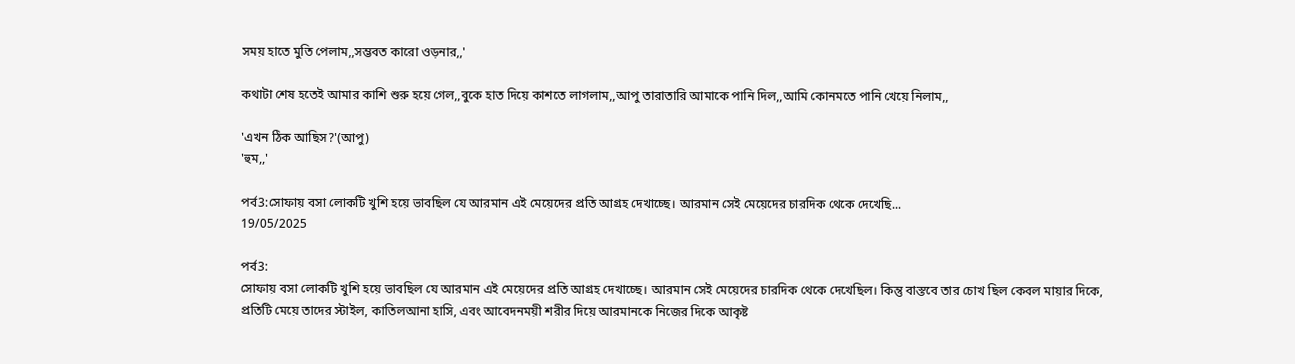সময় হাতে মুতি পেলাম,,সম্ভবত কারো ওড়নার,,'

কথাটা শেষ হতেই আমার কাশি শুরু হয়ে গেল,,বুকে হাত দিয়ে কাশতে লাগলাম,,আপু তারাতারি আমাকে পানি দিল,,আমি কোনমতে পানি খেয়ে নিলাম,,

'এখন ঠিক আছিস?'(আপু)
'হুম,,'

পর্ব3:সোফায় বসা লোকটি খুশি হয়ে ভাবছিল যে আরমান এই মেয়েদের প্রতি আগ্রহ দেখাচ্ছে। আরমান সেই মেয়েদের চারদিক থেকে দেখেছি...
19/05/2025

পর্ব3:
সোফায় বসা লোকটি খুশি হয়ে ভাবছিল যে আরমান এই মেয়েদের প্রতি আগ্রহ দেখাচ্ছে। আরমান সেই মেয়েদের চারদিক থেকে দেখেছিল। কিন্তু বাস্তবে তার চোখ ছিল কেবল মায়ার দিকে, প্রতিটি মেয়ে তাদের স্টাইল, কাতিলআনা হাসি, এবং আবেদনময়ী শরীর দিয়ে আরমানকে নিজের দিকে আকৃষ্ট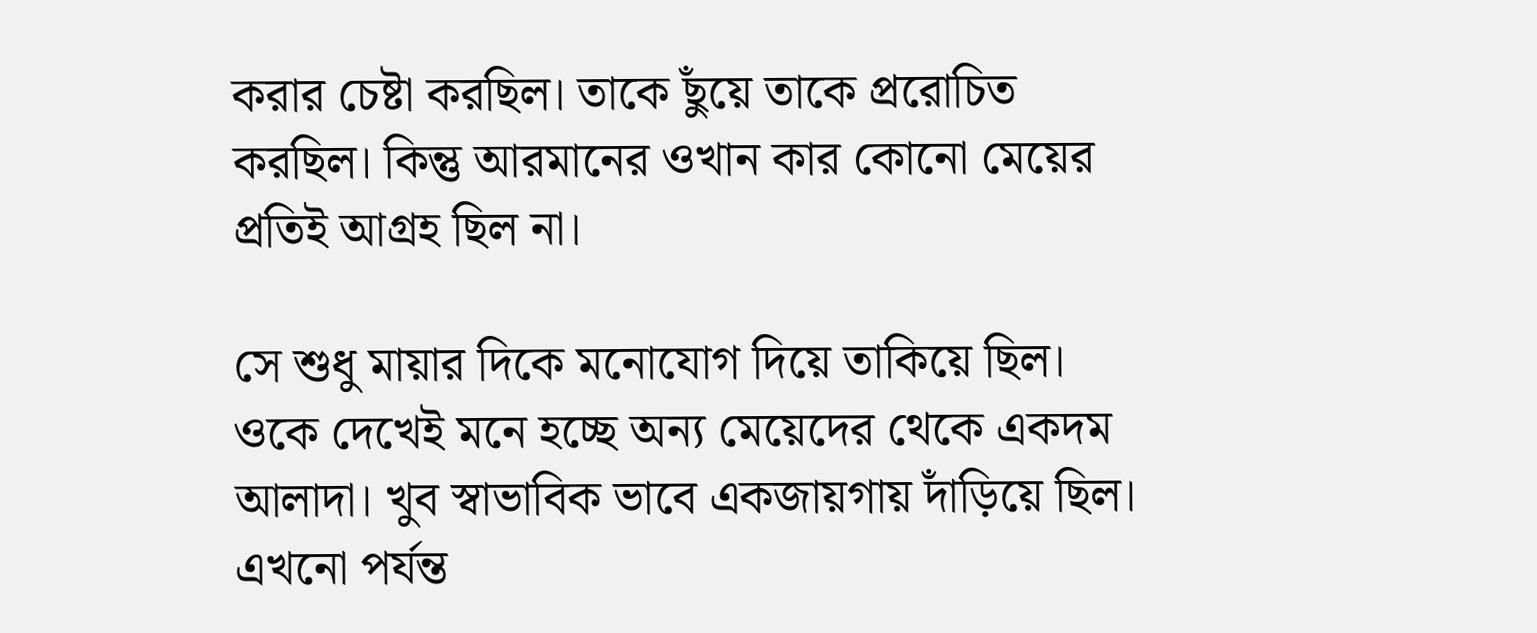করার চেষ্টা করছিল। তাকে ছুঁয়ে তাকে প্ররোচিত করছিল। কিন্তু আরমানের ওখান কার কোনো মেয়ের প্রতিই আগ্রহ ছিল না।

সে শুধু মায়ার দিকে মনোযোগ দিয়ে তাকিয়ে ছিল। ওকে দেখেই মনে হচ্ছে অন্য মেয়েদের থেকে একদম আলাদা। খুব স্বাভাবিক ভাবে একজায়গায় দাঁড়িয়ে ছিল। এখনো পর্যন্ত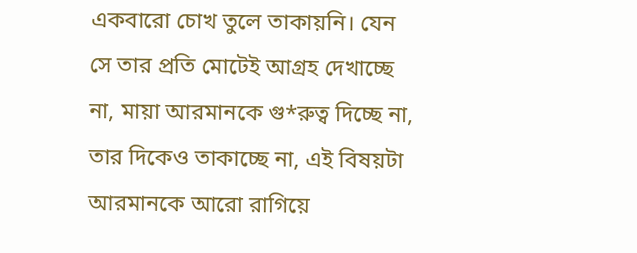একবারো চোখ তুলে তাকায়নি। যেন সে তার প্রতি মোটেই আগ্রহ দেখাচ্ছে না, মায়া আরমানকে গু*রুত্ব দিচ্ছে না, তার দিকেও তাকাচ্ছে না, এই বিষয়টা আরমানকে আরো রাগিয়ে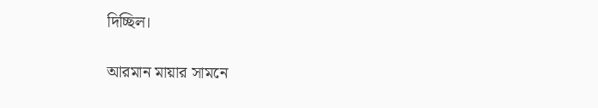দিচ্ছিল।

আরমান মায়ার সামনে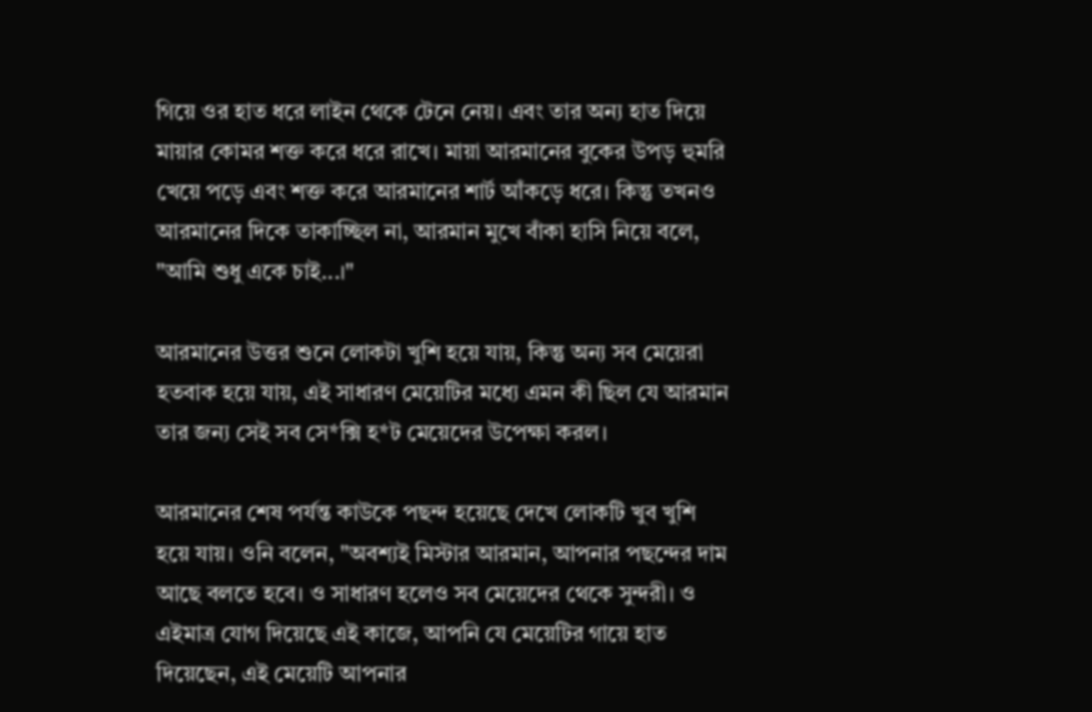গিয়ে ওর হাত ধরে লাইন থেকে টেনে নেয়। এবং তার অন্য হাত দিয়ে মায়ার কোমর শক্ত করে ধরে রাখে। মায়া আরমানের বুকের উপড় হুমরি খেয়ে পড়ে এবং শক্ত করে আরমানের শার্ট আঁকড়ে ধরে। কিন্তু তখনও আরমানের দিকে তাকাচ্ছিল না, আরমান মুখে বাঁকা হাসি নিয়ে বলে, "আমি শুধু একে চাই...।"

আরমানের উত্তর শুনে লোকটা খুশি হয়ে যায়, কিন্তু অন্য সব মেয়েরা হতবাক হয়ে যায়, এই সাধারণ মেয়েটির মধ্যে এমন কী ছিল যে আরমান তার জন্য সেই সব সে*ক্সি হ*ট মেয়েদের উপেক্ষা করল।

আরমানের শেষ পর্যন্ত কাউকে পছন্দ হয়েছে দেখে লোকটি খুব খুশি হয়ে যায়। ওনি বলেন, "অবশ্যই মিস্টার আরমান, আপনার পছন্দের দাম আছে বলতে হবে। ও সাধারণ হলেও সব মেয়েদের থেকে সুন্দরী। ও এইমাত্র যোগ দিয়েছে এই কাজে, আপনি যে মেয়েটির গায়ে হাত দিয়েছেন, এই মেয়েটি আপনার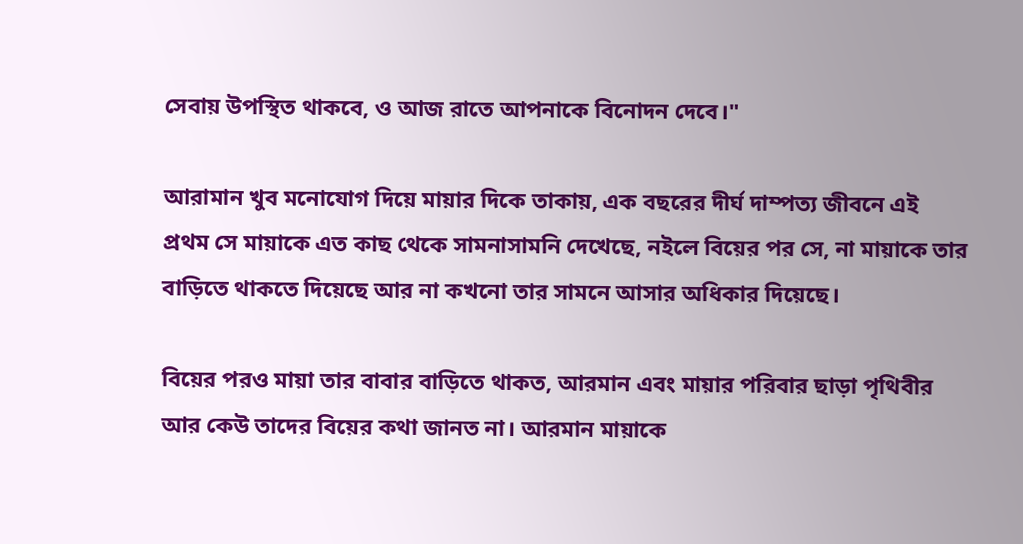সেবায় উপস্থিত থাকবে, ও আজ রাতে আপনাকে বিনোদন দেবে।"

আরামান খুব মনোযোগ দিয়ে মায়ার দিকে তাকায়, এক বছরের দীর্ঘ দাম্পত্য জীবনে এই প্রথম সে মায়াকে এত কাছ থেকে সামনাসামনি দেখেছে, নইলে বিয়ের পর সে, না মায়াকে তার বাড়িতে থাকতে দিয়েছে আর না কখনো তার সামনে আসার অধিকার দিয়েছে।

বিয়ের পরও মায়া তার বাবার বাড়িতে থাকত, আরমান এবং মায়ার পরিবার ছাড়া পৃথিবীর আর কেউ তাদের বিয়ের কথা জানত না। আরমান মায়াকে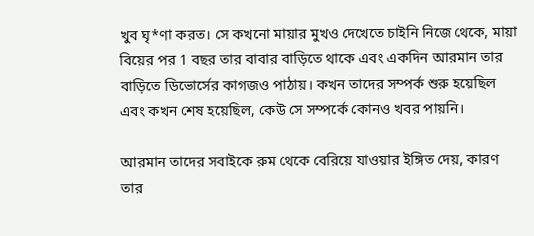খুব ঘৃ*ণা করত। সে কখনো মায়ার মুখও দেখেতে চাইনি নিজে থেকে, মায়া বিয়ের পর 1 বছর তার বাবার বাড়িতে থাকে এবং একদিন আরমান তার বাড়িতে ডিভোর্সের কাগজও পাঠায়। কখন তাদের সম্পর্ক শুরু হয়েছিল এবং কখন শেষ হয়েছিল, কেউ সে সম্পর্কে কোনও খবর পায়নি।

আরমান তাদের সবাইকে রুম থেকে বেরিয়ে যাওয়ার ইঙ্গিত দেয়, কারণ তার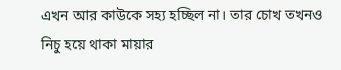এখন আর কাউকে সহ্য হচ্ছিল না। তার চোখ তখনও নিচু হয়ে থাকা মায়ার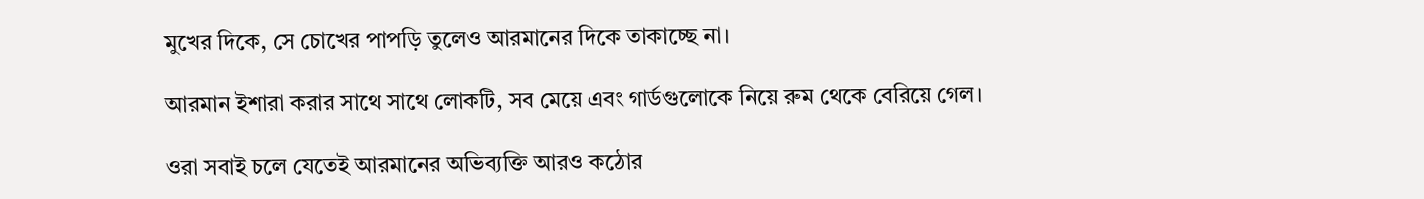মুখের দিকে, সে চোখের পাপড়ি তুলেও আরমানের দিকে তাকাচ্ছে না।

আরমান ইশারা করার সাথে সাথে লোকটি, সব মেয়ে এবং গার্ডগুলোকে নিয়ে রুম থেকে বেরিয়ে গেল।

ওরা সবাই চলে যেতেই আরমানের অভিব্যক্তি আরও কঠোর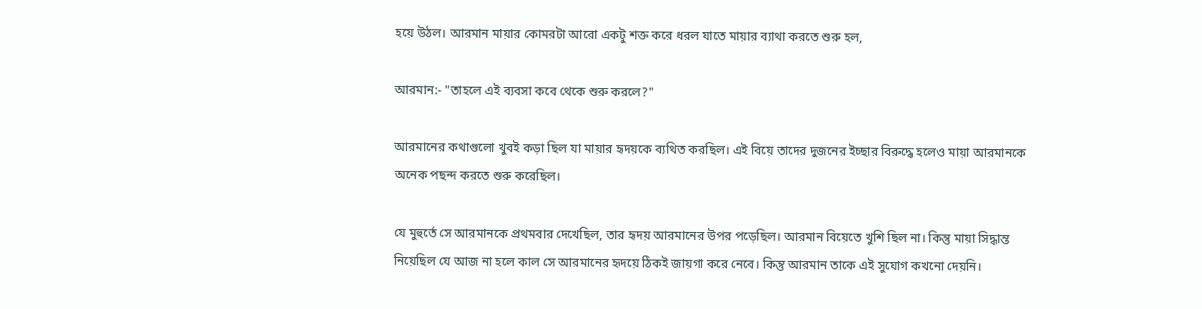হয়ে উঠল। আরমান মায়ার কোমরটা আরো একটু শক্ত করে ধরল যাতে মায়ার ব্যাথা করতে শুরু হল,

আরমান:- "তাহলে এই ব্যবসা কবে থেকে শুরু করলে?"

আরমানের কথাগুলো খুবই কড়া ছিল যা মায়ার হৃদয়কে ব্যথিত করছিল। এই বিয়ে তাদের দুজনের ইচ্ছার বিরুদ্ধে হলেও মায়া আরমানকে অনেক পছন্দ করতে শুরু করেছিল।

যে মুহুর্তে সে আরমানকে প্রথমবার দেখেছিল, তার হৃদয় আরমানের উপর পড়েছিল। আরমান বিয়েতে খুশি ছিল না। কিন্তু মায়া সিদ্ধান্ত নিয়েছিল যে আজ না হলে কাল সে আরমানের হৃদয়ে ঠিকই জায়গা করে নেবে। কিন্তু আরমান তাকে এই সুযোগ কখনো দেয়নি।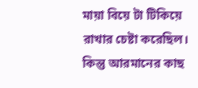মায়া বিয়ে টা টিকিয়ে রাখার চেষ্টা করেছিল। কিন্তু আরমানের কাছ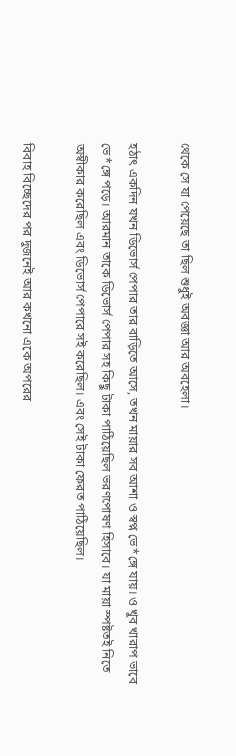থেকে সে যা পেয়েছে তা ছিল শুধুই অবজ্ঞা আর অবহেলা।

হঠাৎ একদিন যখন ডিভোর্স পেপার তার বাড়িতে আসে, তখন মায়ার সব আশা ও স্বপ্ন ভে*ঙ্গে যায়। ও খুব খারাপ ভাবে ভে*ঙ্গে পড়ে। আরমান তাকে ডিভোর্স পেপার সহ কিছু টাকা পাঠিয়েছিল ভরণপোষণ হিসাবে। যা মায়া স্পষ্টতই নিতে অস্বীকার করেছিল এবং ডিভোর্স পেপারে সই করেছিল। এবং সেই টাকা ফেরত পাঠিয়েছিল।

বিবাহ বিচ্ছেদের পর দুজনেই আর কখনো একে অপরের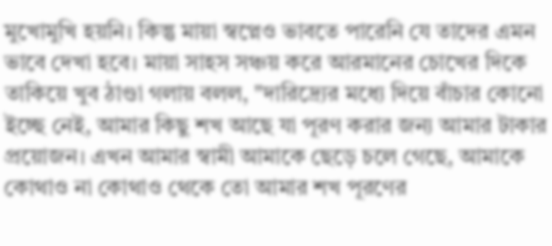মুখোমুখি হয়নি। কিন্তু মায়া স্বপ্নেও ভাবতে পারেনি যে তাদের এমন ভাবে দেখা হবে। মায়া সাহস সঞ্চয় করে আরমানের চোখের দিকে তাকিয়ে খুব ঠাণ্ডা গলায় বলল, "দারিদ্র্যের মধ্যে দিয়ে বাঁচার কোনো ইচ্ছে নেই, আমার কিছু শখ আছে যা পূরণ করার জন্য আমার টাকার প্রয়োজন। এখন আমার স্বামী আমাকে ছেড়ে চলে গেছে, আমাকে কোথাও না কোথাও থেকে তো আমার শখ পূরণের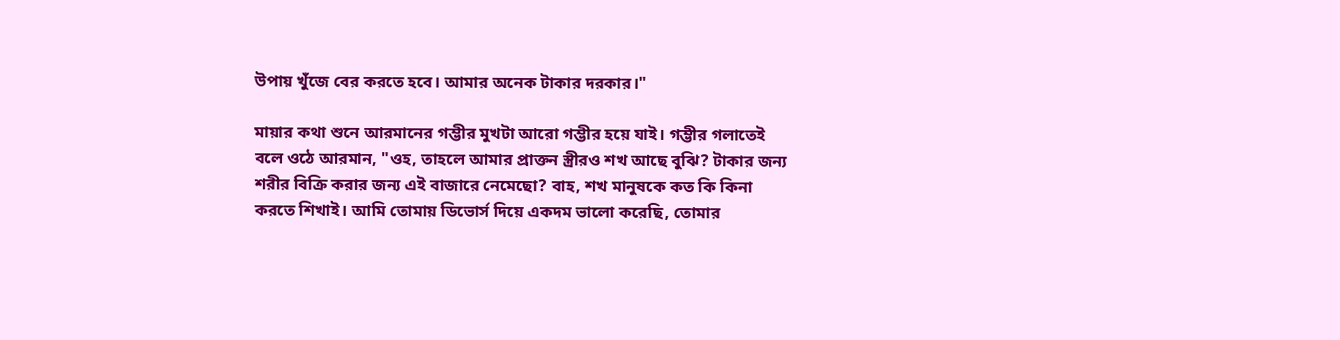উপায় খুঁজে বের করতে হবে। আমার অনেক টাকার দরকার।"

মায়ার কথা শুনে আরমানের গম্ভীর মুখটা আরো গম্ভীর হয়ে যাই। গম্ভীর গলাতেই বলে ওঠে আরমান, "ওহ, তাহলে আমার প্রাক্তন স্ত্রীরও শখ আছে বুঝি? টাকার জন্য শরীর বিক্রি করার জন্য এই বাজারে নেমেছো? বাহ, শখ মানুষকে কত কি কিনা করতে শিখাই। আমি তোমায় ডিভোর্স দিয়ে একদম ভালো করেছি, তোমার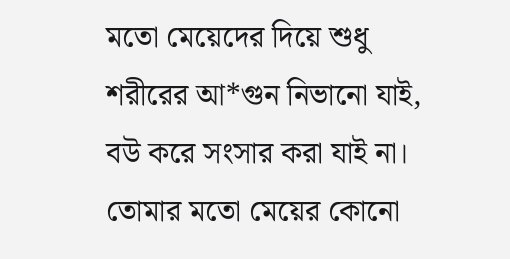মতো মেয়েদের দিয়ে শুধু শরীরের আ*গুন নিভানো যাই, বউ করে সংসার করা যাই না। তোমার মতো মেয়ের কোনো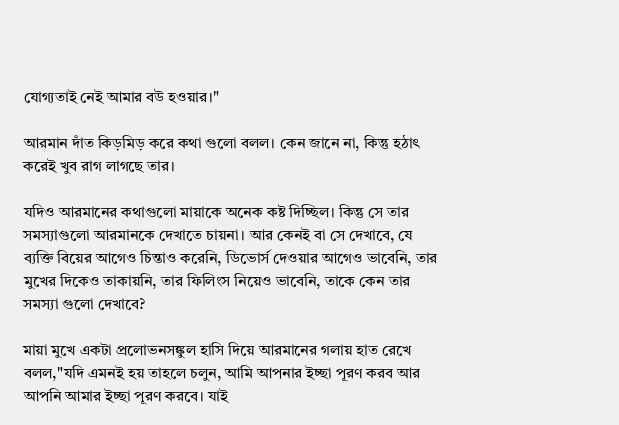যোগ্যতাই নেই আমার বউ হওয়ার।"

আরমান দাঁত কিড়মিড় করে কথা গুলো বলল। কেন জানে না, কিন্তু হঠাৎ করেই খুব রাগ লাগছে তার।

যদিও আরমানের কথাগুলো মায়াকে অনেক কষ্ট দিচ্ছিল। কিন্তু সে তার সমস্যাগুলো আরমানকে দেখাতে চায়না। আর কেনই বা সে দেখাবে, যে ব্যক্তি বিয়ের আগেও চিন্তাও করেনি, ডিভোর্স দেওয়ার আগেও ভাবেনি, তার মুখের দিকেও তাকায়নি, তার ফিলিংস নিয়েও ভাবেনি, তাকে কেন তার সমস্যা গুলো দেখাবে?

মায়া মুখে একটা প্রলোভনসঙ্কুল হাসি দিয়ে আরমানের গলায় হাত রেখে বলল,"যদি এমনই হয় তাহলে চলুন, আমি আপনার ইচ্ছা পূরণ করব আর আপনি আমার ইচ্ছা পূরণ করবে। যাই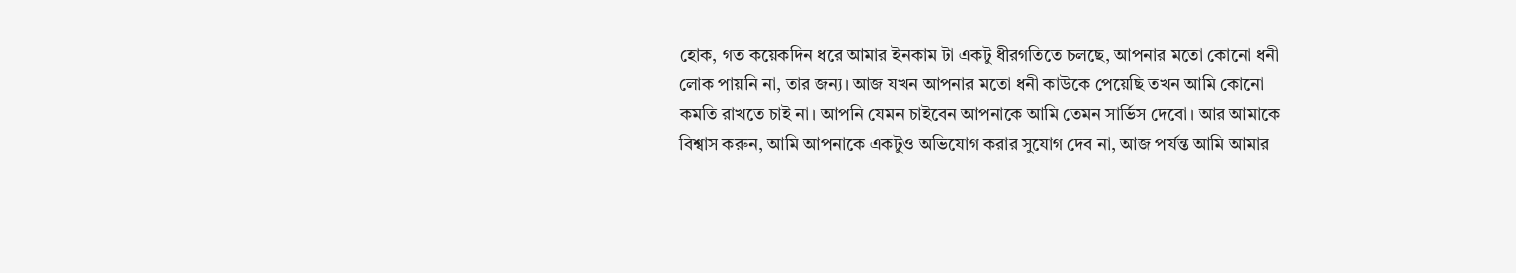হোক, গত কয়েকদিন ধরে আমার ইনকাম টা একটু ধীরগতিতে চলছে, আপনার মতো কোনো ধনী লোক পায়নি না, তার জন্য। আজ যখন আপনার মতো ধনী কাউকে পেয়েছি তখন আমি কোনো কমতি রাখতে চাই না। আপনি যেমন চাইবেন আপনাকে আমি তেমন সার্ভিস দেবো। আর আমাকে বিশ্বাস করুন, আমি আপনাকে একটুও অভিযোগ করার সুযোগ দেব না, আজ পর্যন্ত আমি আমার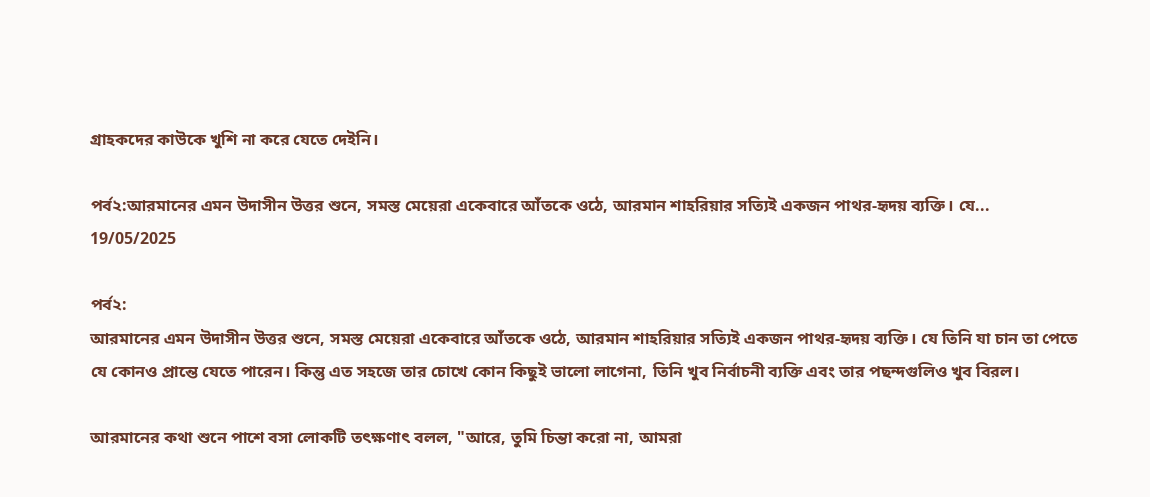গ্রাহকদের কাউকে খুশি না করে যেতে দেইনি।

পর্ব২:আরমানের এমন উদাসীন উত্তর শুনে, সমস্ত মেয়েরা একেবারে আঁতকে ওঠে, আরমান শাহরিয়ার সত্যিই একজন পাথর-হৃদয় ব্যক্তি। যে...
19/05/2025

পর্ব২:
আরমানের এমন উদাসীন উত্তর শুনে, সমস্ত মেয়েরা একেবারে আঁতকে ওঠে, আরমান শাহরিয়ার সত্যিই একজন পাথর-হৃদয় ব্যক্তি। যে তিনি যা চান তা পেতে যে কোনও প্রান্তে যেতে পারেন। কিন্তু এত সহজে তার চোখে কোন কিছুই ভালো লাগেনা, তিনি খুব নির্বাচনী ব্যক্তি এবং তার পছন্দগুলিও খুব বিরল।

আরমানের কথা শুনে পাশে বসা লোকটি তৎক্ষণাৎ বলল, "আরে, তুমি চিন্তা করো না, আমরা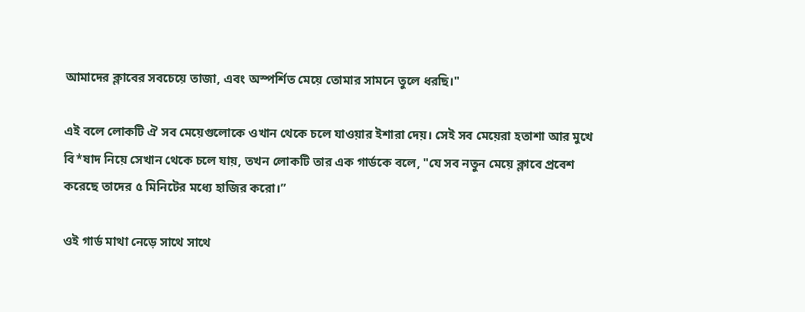আমাদের ক্লাবের সবচেয়ে তাজা, এবং অস্পর্শিত মেয়ে তোমার সামনে তুলে ধরছি।"

এই বলে লোকটি ঐ সব মেয়েগুলোকে ওখান থেকে চলে যাওয়ার ইশারা দেয়। সেই সব মেয়েরা হতাশা আর মুখে বি*ষাদ নিয়ে সেখান থেকে চলে যায়, তখন লোকটি তার এক গার্ডকে বলে, "যে সব নতুন মেয়ে ক্লাবে প্রবেশ করেছে তাদের ৫ মিনিটের মধ্যে হাজির করো।”

ওই গার্ড মাথা নেড়ে সাথে সাথে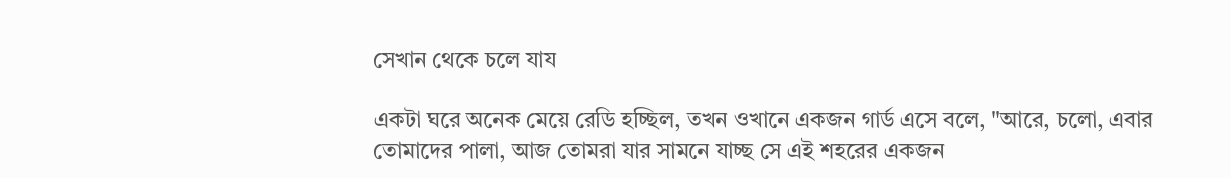সেখান থেকে চলে যায

একটা ঘরে অনেক মেয়ে রেডি হচ্ছিল, তখন ওখানে একজন গার্ড এসে বলে, "আরে, চলো, এবার তোমাদের পালা, আজ তোমরা যার সামনে যাচ্ছ সে এই শহরের একজন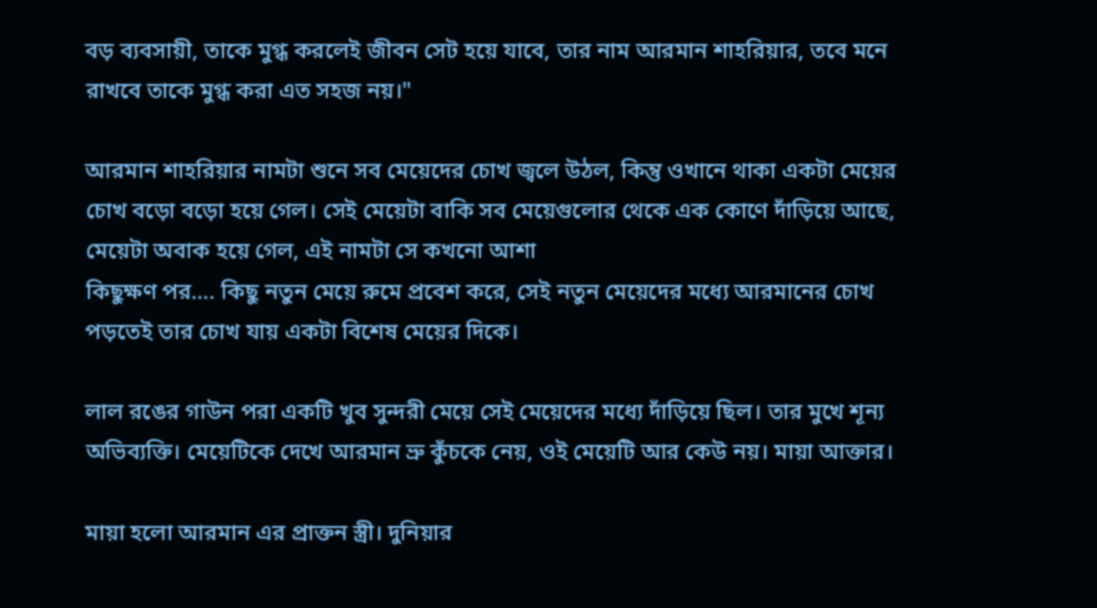বড় ব্যবসায়ী, তাকে মুগ্ধ করলেই জীবন সেট হয়ে যাবে, তার নাম আরমান শাহরিয়ার, তবে মনে রাখবে তাকে মুগ্ধ করা এত সহজ নয়।"

আরমান শাহরিয়ার নামটা শুনে সব মেয়েদের চোখ জ্বলে উঠল, কিন্তু ওখানে থাকা একটা মেয়ের চোখ বড়ো বড়ো হয়ে গেল। সেই মেয়েটা বাকি সব মেয়েগুলোর থেকে এক কোণে দাঁড়িয়ে আছে, মেয়েটা অবাক হয়ে গেল, এই নামটা সে কখনো আশা
কিছুক্ষণ পর…. কিছু নতুন মেয়ে রুমে প্রবেশ করে, সেই নতুন মেয়েদের মধ্যে আরমানের চোখ পড়তেই তার চোখ যায় একটা বিশেষ মেয়ের দিকে।

লাল রঙের গাউন পরা একটি খুব সুন্দরী মেয়ে সেই মেয়েদের মধ্যে দাঁড়িয়ে ছিল। তার মুখে শূন্য অভিব্যক্তি। মেয়েটিকে দেখে আরমান ভ্রু কুঁচকে নেয়, ওই মেয়েটি আর কেউ নয়। মায়া আক্তার।

মায়া হলো আরমান এর প্রাক্তন স্ত্রী। দুনিয়ার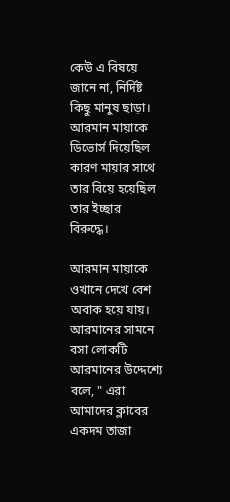কেউ এ বিষয়ে জানে না, নির্দিষ্ট কিছু মানুষ ছাড়া। আরমান মায়াকে ডিভোর্স দিয়েছিল কারণ মায়ার সাথে তার বিয়ে হয়েছিল তার ইচ্ছার বিরুদ্ধে।

আরমান মায়াকে ওখানে দেখে বেশ অবাক হয়ে যায়। আরমানের সামনে বসা লোকটি আরমানের উদ্দেশ্যে বলে, " এরা আমাদের ক্লাবের একদম তাজা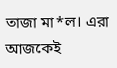তাজা মা*ল। এরা আজকেই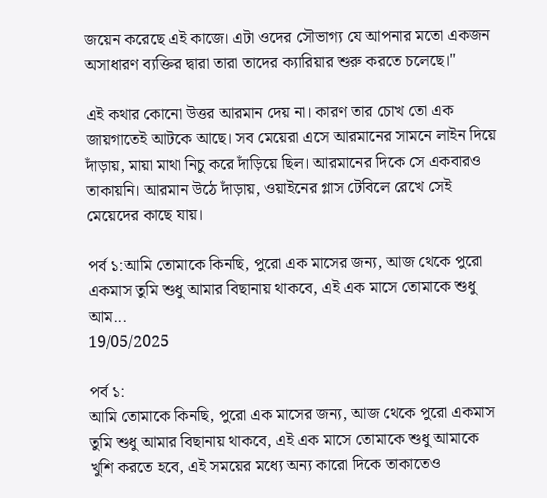জয়েন করেছে এই কাজে। এটা ওদের সৌভাগ্য যে আপনার মতো একজন অসাধারণ ব্যক্তির দ্বারা তারা তাদের ক্যারিয়ার শুরু করতে চলেছে।"

এই কথার কোনো উত্তর আরমান দেয় না। কারণ তার চোখ তো এক জায়গাতেই আটকে আছে। সব মেয়েরা এসে আরমানের সামনে লাইন দিয়ে দাঁড়ায়, মায়া মাথা নিচু করে দাঁড়িয়ে ছিল। আরমানের দিকে সে একবারও তাকায়নি। আরমান উঠে দাঁড়ায়, ওয়াইনের গ্লাস টেবিলে রেখে সেই মেয়েদের কাছে যায়।

পর্ব ১:আমি তোমাকে কিনছি, পুরো এক মাসের জন্য, আজ থেকে পুরো একমাস তুমি শুধু আমার বিছানায় থাকবে, এই এক মাসে তোমাকে শুধু আম...
19/05/2025

পর্ব ১:
আমি তোমাকে কিনছি, পুরো এক মাসের জন্য, আজ থেকে পুরো একমাস তুমি শুধু আমার বিছানায় থাকবে, এই এক মাসে তোমাকে শুধু আমাকে খুশি করতে হবে, এই সময়ের মধ্যে অন্য কারো দিকে তাকাতেও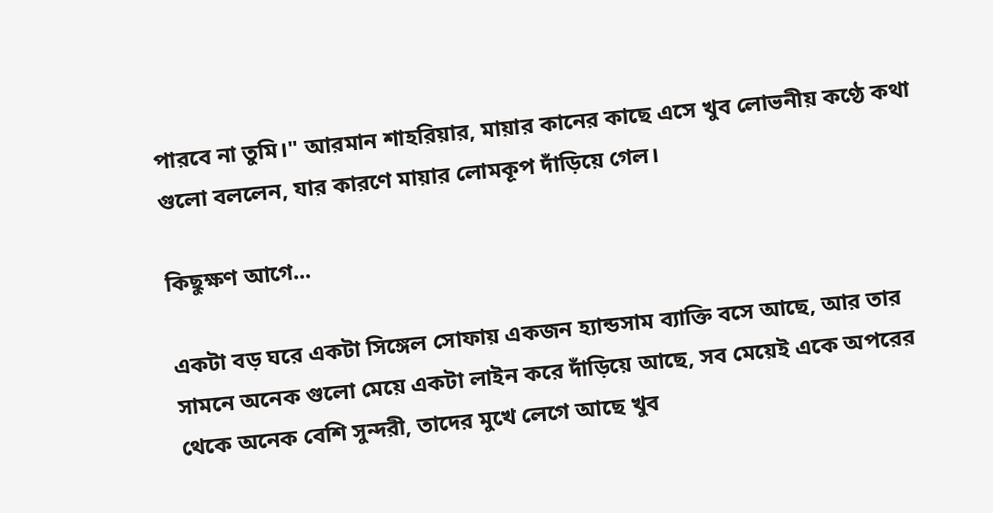পারবে না তুমি।" আরমান শাহরিয়ার, মায়ার কানের কাছে এসে খুব লোভনীয় কণ্ঠে কথা গুলো বললেন, যার কারণে মায়ার লোমকূপ দাঁড়িয়ে গেল।

কিছুক্ষণ আগে...

একটা বড় ঘরে একটা সিঙ্গেল সোফায় একজন হ্যান্ডসাম ব্যাক্তি বসে আছে, আর তার সামনে অনেক গুলো মেয়ে একটা লাইন করে দাঁড়িয়ে আছে, সব মেয়েই একে অপরের থেকে অনেক বেশি সুন্দরী, তাদের মুখে লেগে আছে খুব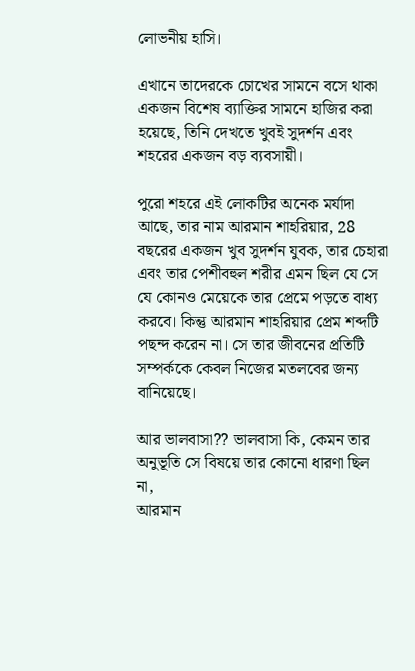লোভনীয় হাসি।

এখানে তাদেরকে চোখের সামনে বসে থাকা একজন বিশেষ ব্যাক্তির সামনে হাজির করা হয়েছে, তিনি দেখতে খুবই সুদর্শন এবং শহরের একজন বড় ব্যবসায়ী।

পুরো শহরে এই লোকটির অনেক মর্যাদা আছে, তার নাম আরমান শাহরিয়ার, 28 বছরের একজন খুব সুদর্শন যুবক, তার চেহারা এবং তার পেশীবহুল শরীর এমন ছিল যে সে যে কোনও মেয়েকে তার প্রেমে পড়তে বাধ্য করবে। কিন্তু আরমান শাহরিয়ার প্রেম শব্দটি পছন্দ করেন না। সে তার জীবনের প্রতিটি সম্পর্ককে কেবল নিজের মতলবের জন্য বানিয়েছে।

আর ভালবাসা?? ভালবাসা কি, কেমন তার অনুভূতি সে বিষয়ে তার কোনো ধারণা ছিল না,
আরমান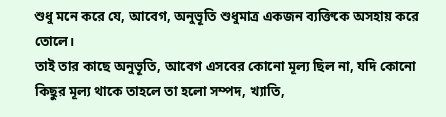শুধু মনে করে যে, আবেগ, অনুভূতি শুধুমাত্র একজন ব্যক্তিকে অসহায় করে তোলে।
তাই তার কাছে অনুভূতি, আবেগ এসবের কোনো মূল্য ছিল না, যদি কোনো কিছুর মূল্য থাকে তাহলে তা হলো সম্পদ, খ্যাতি,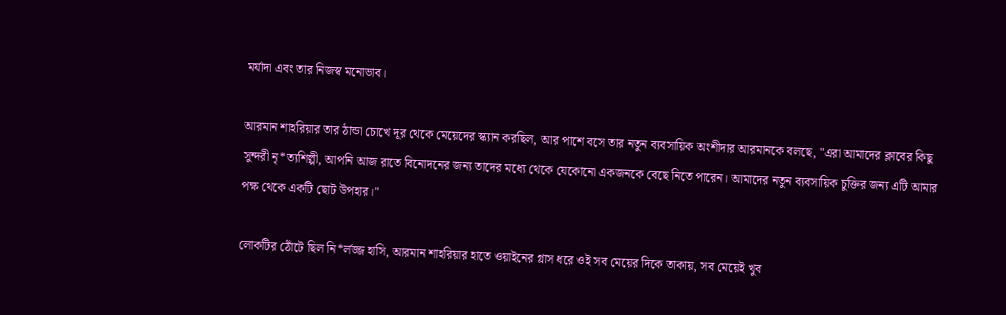মর্যাদা এবং তার নিজস্ব মনোভাব।

আরমান শাহরিয়ার তার ঠান্ডা চোখে দূর থেকে মেয়েদের স্ক্যান করছিল, আর পাশে বসে তার নতুন ব্যবসায়িক অংশীদার আরমানকে বলছে, "এরা আমাদের ক্লাবের কিছু সুন্দরী নৃ*ত্যশিল্পী, আপনি আজ রাতে বিনোদনের জন্য তাদের মধ্যে থেকে যেকোনো একজনকে বেছে নিতে পারেন। আমাদের নতুন ব্যবসায়িক চুক্তির জন্য এটি আমার পক্ষ থেকে একটি ছোট উপহার।"

লোকটির ঠোঁটে ছিল নি*র্লজ্জ হাসি, আরমান শাহরিয়ার হাতে ওয়াইনের গ্লাস ধরে ওই সব মেয়ের দিকে তাকায়, সব মেয়েই খুব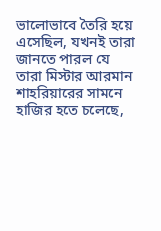ভালোভাবে তৈরি হয়ে এসেছিল, যখনই তারা জানতে পারল যে তারা মিস্টার আরমান শাহরিয়ারের‌ সামনে হাজির হতে চলেছে,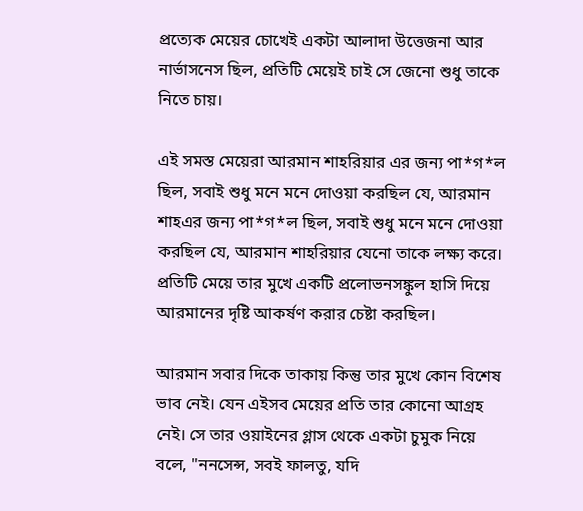প্রত্যেক মেয়ের চোখেই একটা আলাদা উত্তেজনা আর নার্ভাসনেস ছিল, প্রতিটি মেয়েই চাই সে জেনো শুধু তাকে নিতে চায়।

এই সমস্ত মেয়েরা আরমান শাহরিয়ার এর জন্য পা*গ*ল ছিল, সবাই শুধু মনে মনে দোওয়া করছিল যে, আরমান শাহএর জন্য পা*গ*ল ছিল, সবাই শুধু মনে মনে দোওয়া করছিল যে, আরমান শাহরিয়ার যেনো তাকে লক্ষ্য করে। প্রতিটি মেয়ে তার মুখে একটি প্রলোভনসঙ্কুল হাসি দিয়ে আরমানের দৃষ্টি আকর্ষণ করার চেষ্টা করছিল।

আরমান সবার দিকে তাকায় কিন্তু তার মুখে কোন বিশেষ ভাব নেই। যেন এইসব মেয়ের প্রতি তার কোনো আগ্রহ নেই। সে তার ওয়াইনের গ্লাস থেকে একটা চুমুক নিয়ে বলে, "ননসেন্স, সবই ফালতু, যদি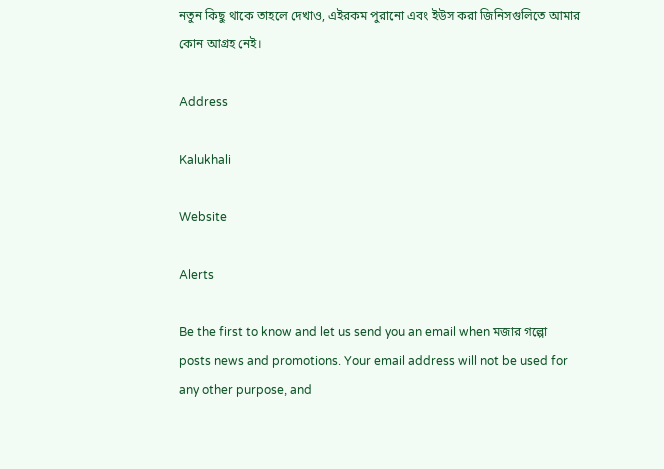নতুন কিছু থাকে তাহলে দেখাও, এইরকম পুরানো এবং ইউস করা জিনিসগুলিতে আমার কোন আগ্রহ নেই।

Address

Kalukhali

Website

Alerts

Be the first to know and let us send you an email when মজার গল্পো posts news and promotions. Your email address will not be used for any other purpose, and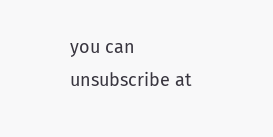you can unsubscribe at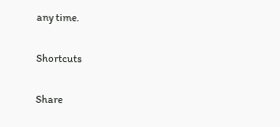any time.

Shortcuts

Share